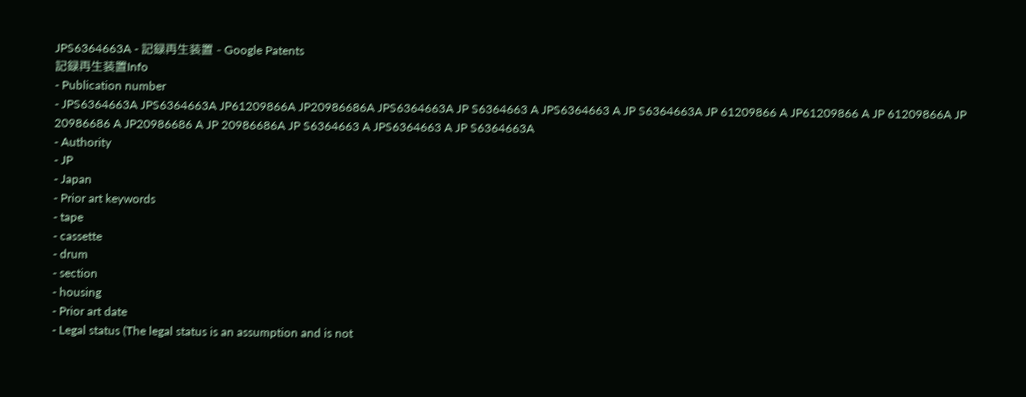JPS6364663A - 記録再生装置 - Google Patents
記録再生装置Info
- Publication number
- JPS6364663A JPS6364663A JP61209866A JP20986686A JPS6364663A JP S6364663 A JPS6364663 A JP S6364663A JP 61209866 A JP61209866 A JP 61209866A JP 20986686 A JP20986686 A JP 20986686A JP S6364663 A JPS6364663 A JP S6364663A
- Authority
- JP
- Japan
- Prior art keywords
- tape
- cassette
- drum
- section
- housing
- Prior art date
- Legal status (The legal status is an assumption and is not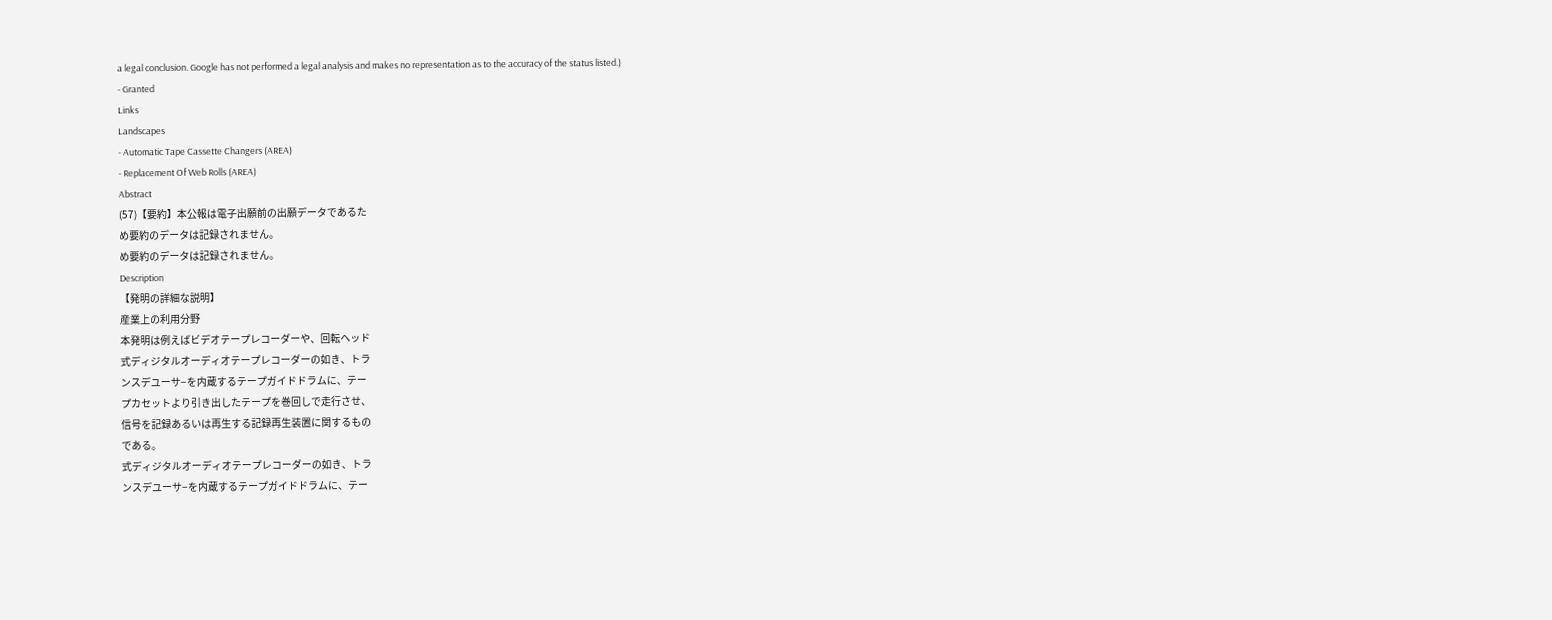a legal conclusion. Google has not performed a legal analysis and makes no representation as to the accuracy of the status listed.)
- Granted
Links
Landscapes
- Automatic Tape Cassette Changers (AREA)
- Replacement Of Web Rolls (AREA)
Abstract
(57)【要約】本公報は電子出願前の出願データであるた
め要約のデータは記録されません。
め要約のデータは記録されません。
Description
【発明の詳細な説明】
産業上の利用分野
本発明は例えばビデオテープレコーダーや、回転ヘッド
式ディジタルオーディオテープレコーダーの如き、トラ
ンスデユーサ−を内蔵するテープガイドドラムに、テー
プカセットより引き出したテープを巻回しで走行させ、
信号を記録あるいは再生する記録再生装置に関するもの
である。
式ディジタルオーディオテープレコーダーの如き、トラ
ンスデユーサ−を内蔵するテープガイドドラムに、テー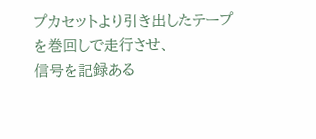プカセットより引き出したテープを巻回しで走行させ、
信号を記録ある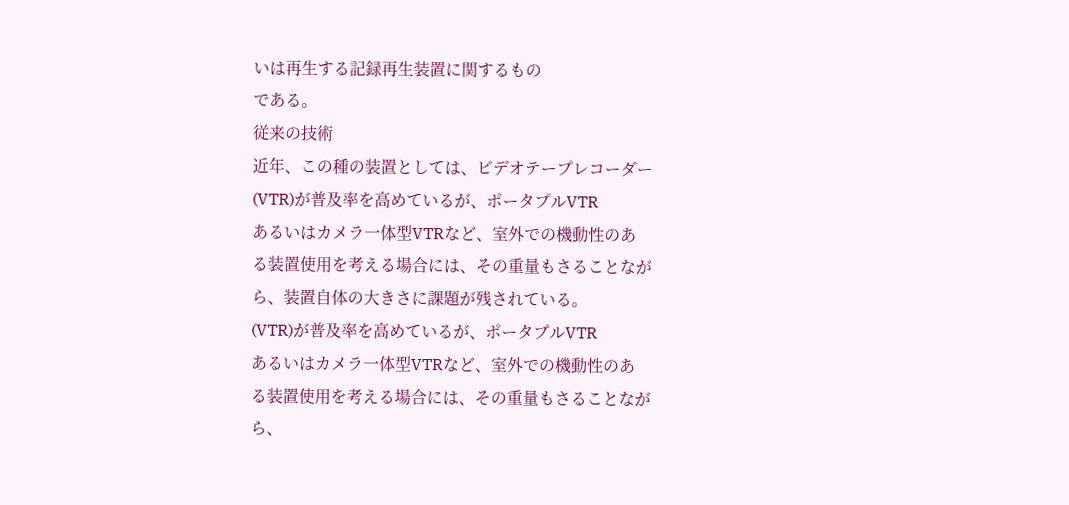いは再生する記録再生装置に関するもの
である。
従来の技術
近年、この種の装置としては、ビデオテープレコーダー
(VTR)が普及率を高めているが、ポータプルVTR
あるいはカメラ一体型VTRなど、室外での機動性のあ
る装置使用を考える場合には、その重量もさることなが
ら、装置自体の大きさに課題が残されている。
(VTR)が普及率を高めているが、ポータプルVTR
あるいはカメラ一体型VTRなど、室外での機動性のあ
る装置使用を考える場合には、その重量もさることなが
ら、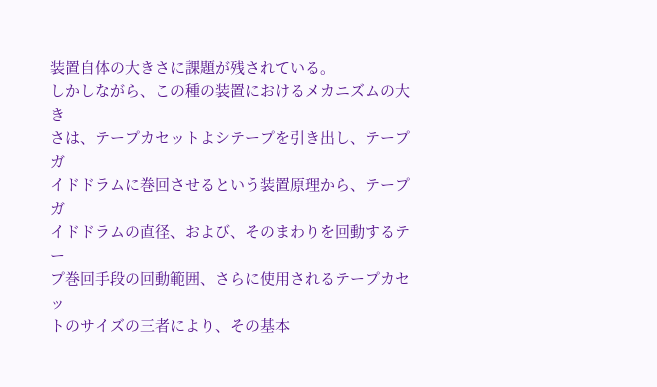装置自体の大きさに課題が残されている。
しかしながら、この種の装置におけるメカニズムの大き
さは、テープカセットよシテープを引き出し、テープガ
イドドラムに巻回させるという装置原理から、テープガ
イドドラムの直径、および、そのまわりを回動するテー
プ巻回手段の回動範囲、さらに使用されるテープカセッ
トのサイズの三者により、その基本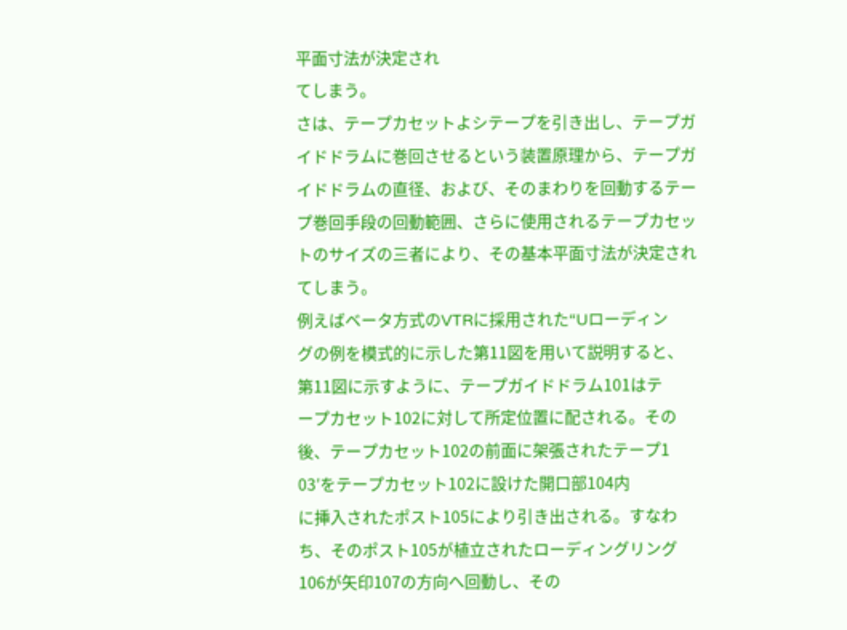平面寸法が決定され
てしまう。
さは、テープカセットよシテープを引き出し、テープガ
イドドラムに巻回させるという装置原理から、テープガ
イドドラムの直径、および、そのまわりを回動するテー
プ巻回手段の回動範囲、さらに使用されるテープカセッ
トのサイズの三者により、その基本平面寸法が決定され
てしまう。
例えばベータ方式のVTRに採用された“Uローディン
グの例を模式的に示した第11図を用いて説明すると、
第11図に示すように、テープガイドドラム101はテ
ープカセット102に対して所定位置に配される。その
後、テープカセット102の前面に架張されたテープ1
03′をテープカセット102に設けた開口部104内
に挿入されたポスト105により引き出される。すなわ
ち、そのポスト105が植立されたローディングリング
106が矢印107の方向へ回動し、その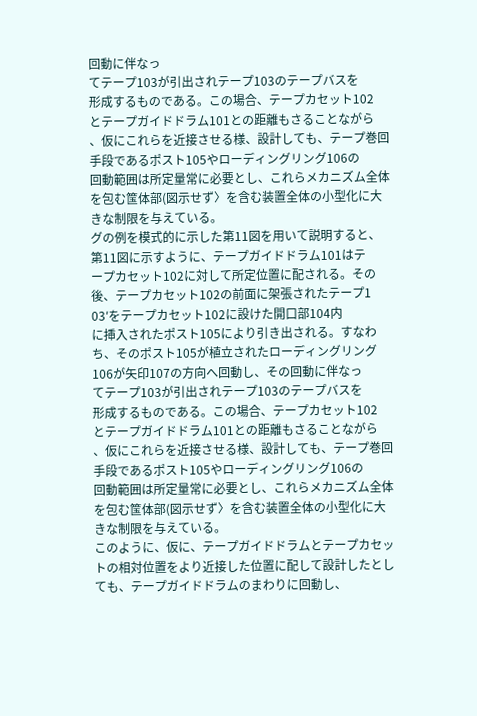回動に伴なっ
てテープ103が引出されテープ103のテープバスを
形成するものである。この場合、テープカセット102
とテープガイドドラム101との距離もさることながら
、仮にこれらを近接させる様、設計しても、テープ巻回
手段であるポスト105やローディングリング106の
回動範囲は所定量常に必要とし、これらメカニズム全体
を包む筺体部(図示せず〉を含む装置全体の小型化に大
きな制限を与えている。
グの例を模式的に示した第11図を用いて説明すると、
第11図に示すように、テープガイドドラム101はテ
ープカセット102に対して所定位置に配される。その
後、テープカセット102の前面に架張されたテープ1
03′をテープカセット102に設けた開口部104内
に挿入されたポスト105により引き出される。すなわ
ち、そのポスト105が植立されたローディングリング
106が矢印107の方向へ回動し、その回動に伴なっ
てテープ103が引出されテープ103のテープバスを
形成するものである。この場合、テープカセット102
とテープガイドドラム101との距離もさることながら
、仮にこれらを近接させる様、設計しても、テープ巻回
手段であるポスト105やローディングリング106の
回動範囲は所定量常に必要とし、これらメカニズム全体
を包む筺体部(図示せず〉を含む装置全体の小型化に大
きな制限を与えている。
このように、仮に、テープガイドドラムとテープカセッ
トの相対位置をより近接した位置に配して設計したとし
ても、テープガイドドラムのまわりに回動し、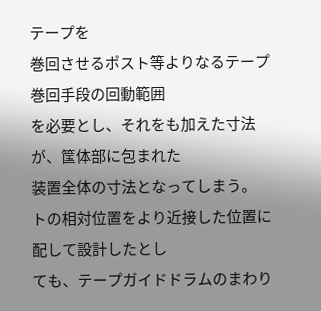テープを
巻回させるポスト等よりなるテープ巻回手段の回動範囲
を必要とし、それをも加えた寸法が、筺体部に包まれた
装置全体の寸法となってしまう。
トの相対位置をより近接した位置に配して設計したとし
ても、テープガイドドラムのまわり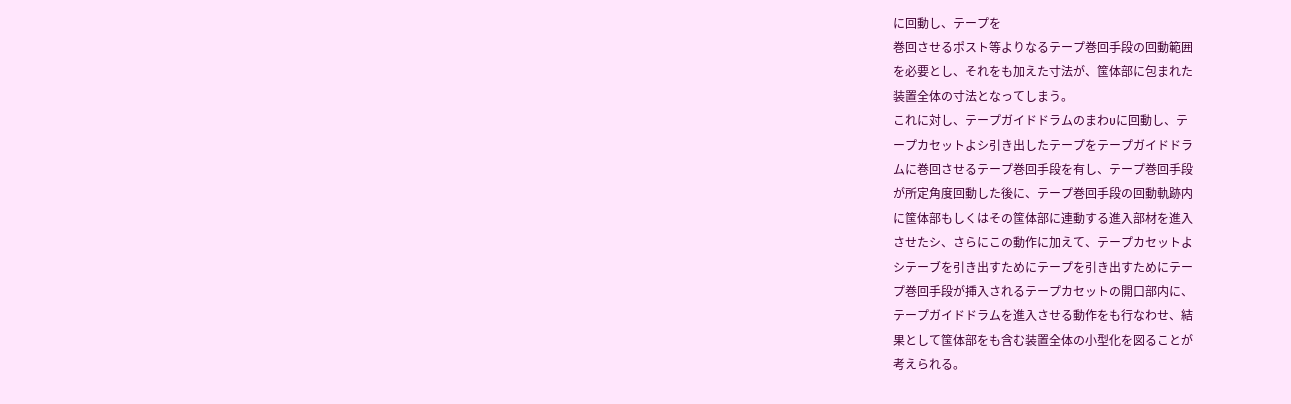に回動し、テープを
巻回させるポスト等よりなるテープ巻回手段の回動範囲
を必要とし、それをも加えた寸法が、筺体部に包まれた
装置全体の寸法となってしまう。
これに対し、テープガイドドラムのまわυに回動し、テ
ープカセットよシ引き出したテープをテープガイドドラ
ムに巻回させるテープ巻回手段を有し、テープ巻回手段
が所定角度回動した後に、テープ巻回手段の回動軌跡内
に筺体部もしくはその筺体部に連動する進入部材を進入
させたシ、さらにこの動作に加えて、テープカセットよ
シテーブを引き出すためにテープを引き出すためにテー
プ巻回手段が挿入されるテープカセットの開口部内に、
テープガイドドラムを進入させる動作をも行なわせ、結
果として筺体部をも含む装置全体の小型化を図ることが
考えられる。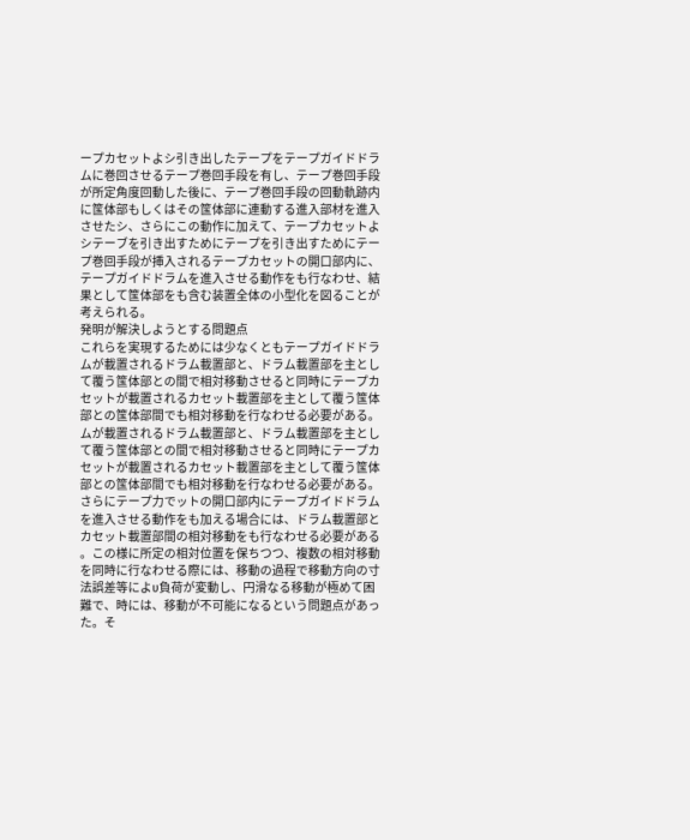ープカセットよシ引き出したテープをテープガイドドラ
ムに巻回させるテープ巻回手段を有し、テープ巻回手段
が所定角度回動した後に、テープ巻回手段の回動軌跡内
に筺体部もしくはその筺体部に連動する進入部材を進入
させたシ、さらにこの動作に加えて、テープカセットよ
シテーブを引き出すためにテープを引き出すためにテー
プ巻回手段が挿入されるテープカセットの開口部内に、
テープガイドドラムを進入させる動作をも行なわせ、結
果として筺体部をも含む装置全体の小型化を図ることが
考えられる。
発明が解決しようとする問題点
これらを実現するためには少なくともテープガイドドラ
ムが載置されるドラム載置部と、ドラム載置部を主とし
て覆う筺体部との間で相対移動させると同時にテープカ
セットが載置されるカセット載置部を主として覆う筺体
部との筺体部間でも相対移動を行なわせる必要がある。
ムが載置されるドラム載置部と、ドラム載置部を主とし
て覆う筺体部との間で相対移動させると同時にテープカ
セットが載置されるカセット載置部を主として覆う筺体
部との筺体部間でも相対移動を行なわせる必要がある。
さらにテープ力でットの開口部内にテープガイドドラム
を進入させる動作をも加える場合には、ドラム載置部と
カセット載置部間の相対移動をも行なわせる必要がある
。この様に所定の相対位置を保ちつつ、複数の相対移動
を同時に行なわせる際には、移動の過程で移動方向の寸
法誤差等によυ負荷が変動し、円滑なる移動が極めて困
難で、時には、移動が不可能になるという問題点があっ
た。そ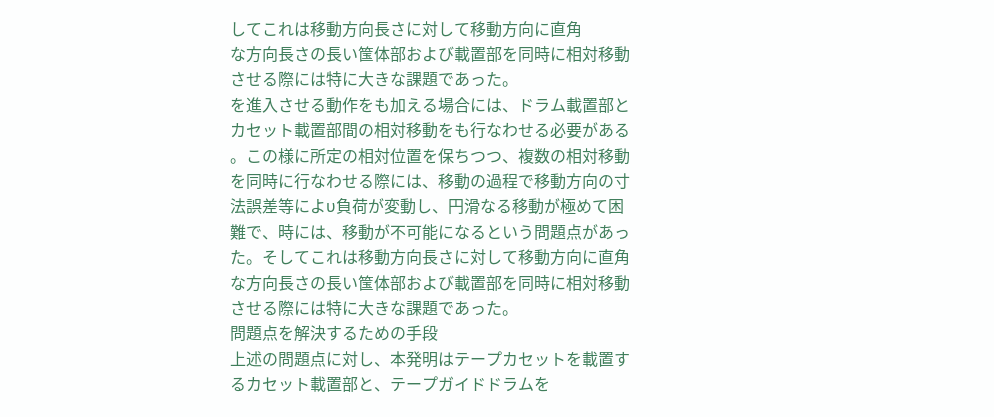してこれは移動方向長さに対して移動方向に直角
な方向長さの長い筺体部および載置部を同時に相対移動
させる際には特に大きな課題であった。
を進入させる動作をも加える場合には、ドラム載置部と
カセット載置部間の相対移動をも行なわせる必要がある
。この様に所定の相対位置を保ちつつ、複数の相対移動
を同時に行なわせる際には、移動の過程で移動方向の寸
法誤差等によυ負荷が変動し、円滑なる移動が極めて困
難で、時には、移動が不可能になるという問題点があっ
た。そしてこれは移動方向長さに対して移動方向に直角
な方向長さの長い筺体部および載置部を同時に相対移動
させる際には特に大きな課題であった。
問題点を解決するための手段
上述の問題点に対し、本発明はテープカセットを載置す
るカセット載置部と、テープガイドドラムを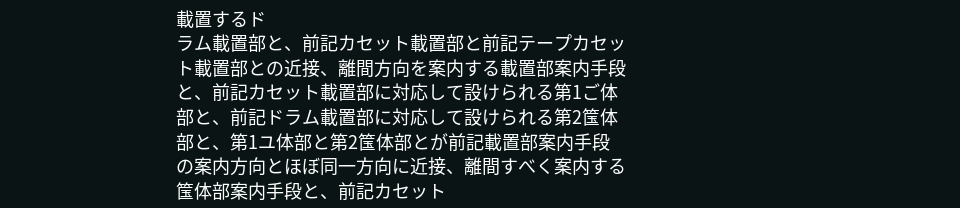載置するド
ラム載置部と、前記カセット載置部と前記テープカセッ
ト載置部との近接、離間方向を案内する載置部案内手段
と、前記カセット載置部に対応して設けられる第1ご体
部と、前記ドラム載置部に対応して設けられる第2筺体
部と、第1ユ体部と第2筺体部とが前記載置部案内手段
の案内方向とほぼ同一方向に近接、離間すべく案内する
筺体部案内手段と、前記カセット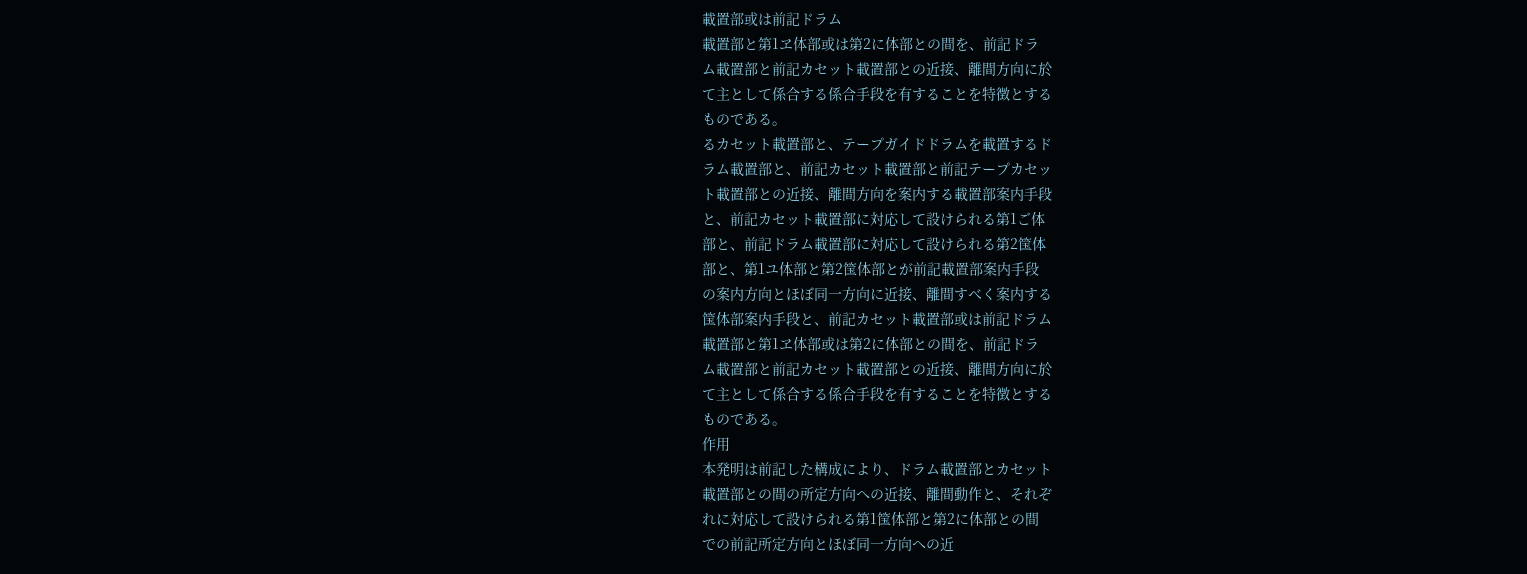載置部或は前記ドラム
載置部と第1ヱ体部或は第2に体部との間を、前記ドラ
ム載置部と前記カセット載置部との近接、離間方向に於
て主として係合する係合手段を有することを特徴とする
ものである。
るカセット載置部と、テープガイドドラムを載置するド
ラム載置部と、前記カセット載置部と前記テープカセッ
ト載置部との近接、離間方向を案内する載置部案内手段
と、前記カセット載置部に対応して設けられる第1ご体
部と、前記ドラム載置部に対応して設けられる第2筺体
部と、第1ユ体部と第2筺体部とが前記載置部案内手段
の案内方向とほぼ同一方向に近接、離間すべく案内する
筺体部案内手段と、前記カセット載置部或は前記ドラム
載置部と第1ヱ体部或は第2に体部との間を、前記ドラ
ム載置部と前記カセット載置部との近接、離間方向に於
て主として係合する係合手段を有することを特徴とする
ものである。
作用
本発明は前記した構成により、ドラム載置部とカセット
載置部との間の所定方向への近接、離間動作と、それぞ
れに対応して設けられる第1筺体部と第2に体部との間
での前記所定方向とほぼ同一方向への近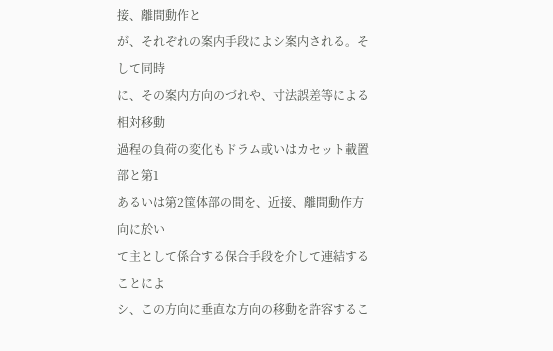接、離間動作と
が、それぞれの案内手段によシ案内される。そして同時
に、その案内方向のづれや、寸法誤差等による相対移動
過程の負荷の変化もドラム或いはカセット載置部と第1
あるいは第2筺体部の間を、近接、離間動作方向に於い
て主として係合する保合手段を介して連結することによ
シ、この方向に垂直な方向の移動を許容するこ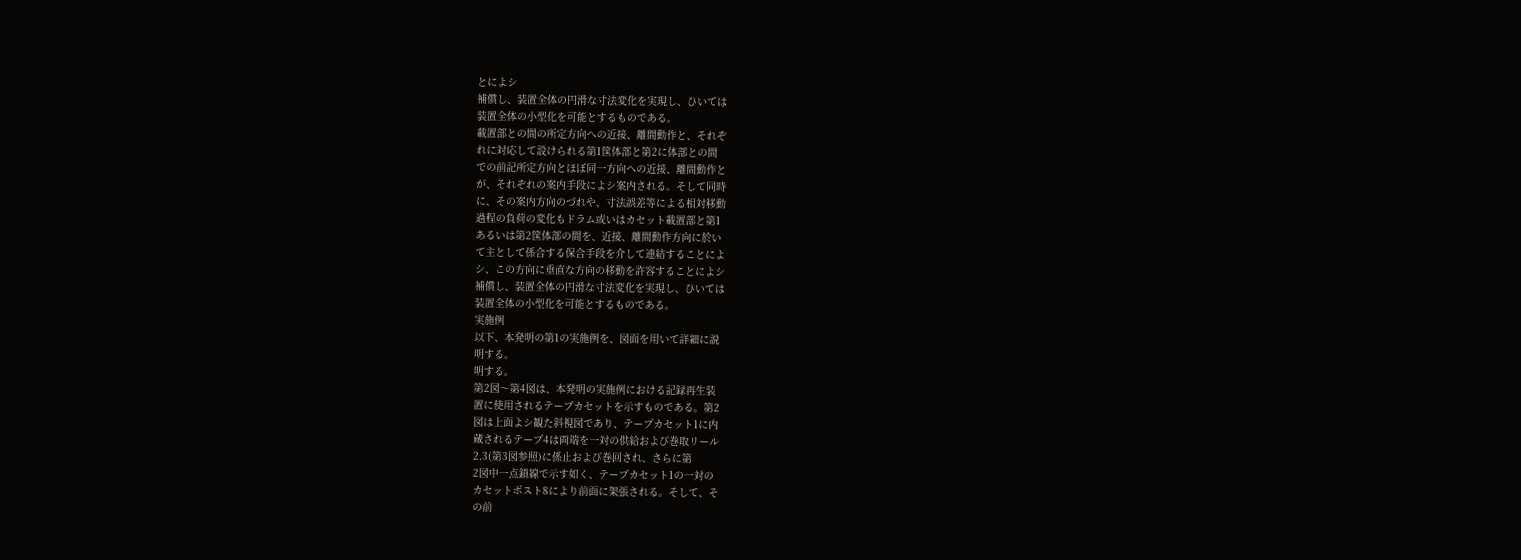とによシ
補償し、装置全体の円滑な寸法変化を実現し、ひいては
装置全体の小型化を可能とするものである。
載置部との間の所定方向への近接、離間動作と、それぞ
れに対応して設けられる第1筺体部と第2に体部との間
での前記所定方向とほぼ同一方向への近接、離間動作と
が、それぞれの案内手段によシ案内される。そして同時
に、その案内方向のづれや、寸法誤差等による相対移動
過程の負荷の変化もドラム或いはカセット載置部と第1
あるいは第2筺体部の間を、近接、離間動作方向に於い
て主として係合する保合手段を介して連結することによ
シ、この方向に垂直な方向の移動を許容することによシ
補償し、装置全体の円滑な寸法変化を実現し、ひいては
装置全体の小型化を可能とするものである。
実施例
以下、本発明の第1の実施例を、図面を用いて詳細に説
明する。
明する。
第2図〜第4図は、本発明の実施例における記録再生装
置に使用されるテープカセットを示すものである。第2
図は上面よシ観た斜視図であり、テープカセット1に内
蔵されるテープ4は両端を一対の供給および巻取リール
2.3(第3図参照)に係止および巻回され、さらに第
2図中一点鎖線で示す如く、テープカセット1の一対の
カセットポスト8により前面に架張される。そして、そ
の前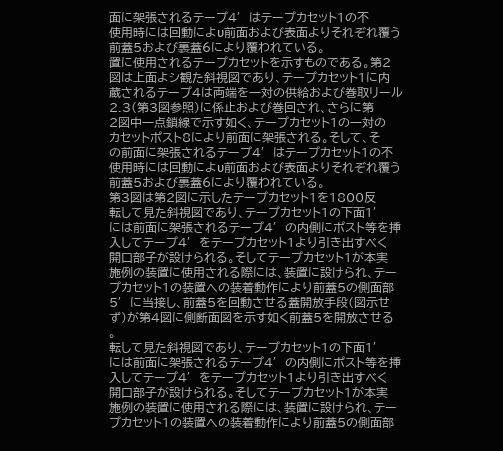面に架張されるテープ4′はテープカセット1の不
使用時には回動によυ前面および表面よりそれぞれ覆う
前蓋5および裏蓋6により覆われている。
置に使用されるテープカセットを示すものである。第2
図は上面よシ観た斜視図であり、テープカセット1に内
蔵されるテープ4は両端を一対の供給および巻取リール
2.3(第3図参照)に係止および巻回され、さらに第
2図中一点鎖線で示す如く、テープカセット1の一対の
カセットポスト8により前面に架張される。そして、そ
の前面に架張されるテープ4′はテープカセット1の不
使用時には回動によυ前面および表面よりそれぞれ覆う
前蓋5および裏蓋6により覆われている。
第3図は第2図に示したテープカセット1を1800反
転して見た斜視図であり、テープカセット1の下面1′
には前面に架張されるテープ4′の内側にポスト等を挿
入してテープ4′をテープカセット1より引き出すべく
開口部子が設けられる。そしてテープカセット1が本実
施例の装置に使用される際には、装置に設けられ、テー
プカセット1の装置への装着動作により前蓋5の側面部
5′に当接し、前蓋5を回動させる蓋開放手段(図示せ
ず)が第4図に側断面図を示す如く前蓋5を開放させる
。
転して見た斜視図であり、テープカセット1の下面1′
には前面に架張されるテープ4′の内側にポスト等を挿
入してテープ4′をテープカセット1より引き出すべく
開口部子が設けられる。そしてテープカセット1が本実
施例の装置に使用される際には、装置に設けられ、テー
プカセット1の装置への装着動作により前蓋5の側面部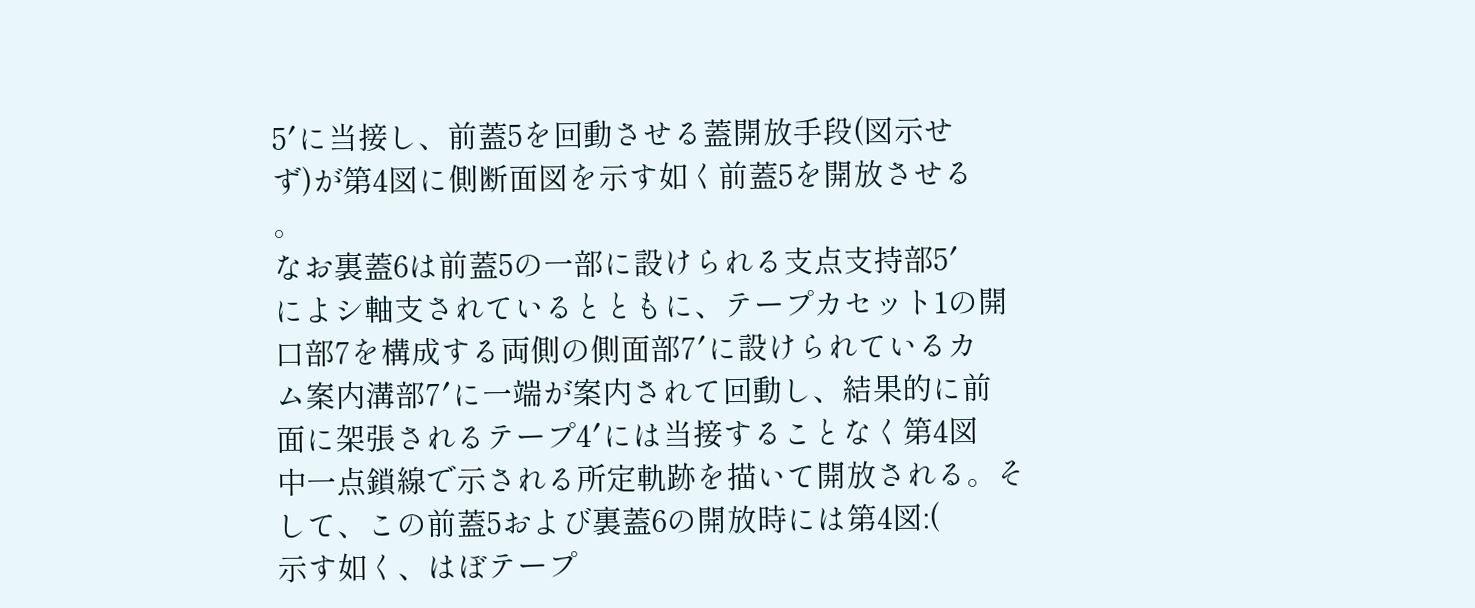5′に当接し、前蓋5を回動させる蓋開放手段(図示せ
ず)が第4図に側断面図を示す如く前蓋5を開放させる
。
なお裏蓋6は前蓋5の一部に設けられる支点支持部5′
によシ軸支されているとともに、テープカセット1の開
口部7を構成する両側の側面部7′に設けられているカ
ム案内溝部7′に一端が案内されて回動し、結果的に前
面に架張されるテープ4′には当接することなく第4図
中一点鎖線で示される所定軌跡を描いて開放される。そ
して、この前蓋5および裏蓋6の開放時には第4図:(
示す如く、はぼテープ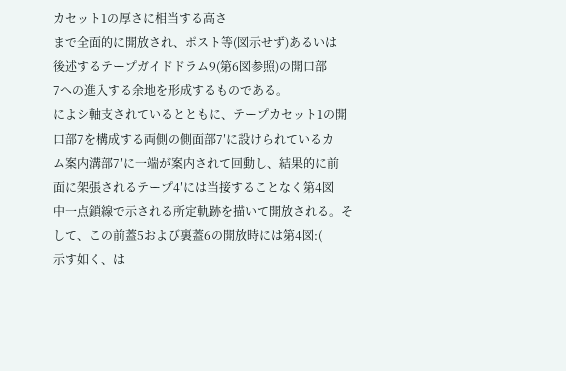カセット1の厚さに相当する高さ
まで全面的に開放され、ポスト等(図示せず)あるいは
後述するテープガイドドラム9(第6図参照)の開口部
7への進入する余地を形成するものである。
によシ軸支されているとともに、テープカセット1の開
口部7を構成する両側の側面部7′に設けられているカ
ム案内溝部7′に一端が案内されて回動し、結果的に前
面に架張されるテープ4′には当接することなく第4図
中一点鎖線で示される所定軌跡を描いて開放される。そ
して、この前蓋5および裏蓋6の開放時には第4図:(
示す如く、は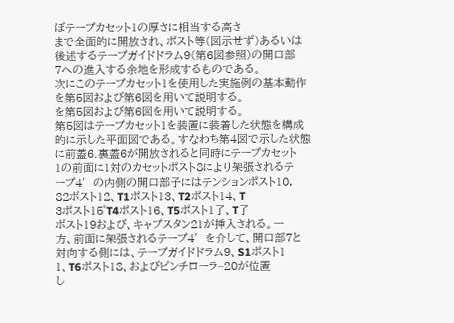ぼテープカセット1の厚さに相当する高さ
まで全面的に開放され、ポスト等(図示せず)あるいは
後述するテープガイドドラム9(第6図参照)の開口部
7への進入する余地を形成するものである。
次にこのテープカセット1を使用した実施例の基本動作
を第5図および第6図を用いて説明する。
を第5図および第6図を用いて説明する。
第5図はテープカセット1を装置に装着した状態を構成
的に示した平面図である。すなわち第4図で示した状態
に前蓋6.裏蓋6が開放されると同時にテープカセット
1の前面に1対のカセットポスト8により架張されるテ
ープ4′の内側の開口部子にはテンションポスト10,
82ボスト12、T1ポスト13、T2ポスト14、T
3ポスト15゜T4ポスト16、T5ポスト1了、T了
ボスト19および、キャプスタン21が挿入される。一
方、前面に架張されるテープ4′を介して、開口部7と
対向する側には、テープガイドドラム9、S1ポスト1
1、T6ポスト18、およびピンチローラ−20が位置
し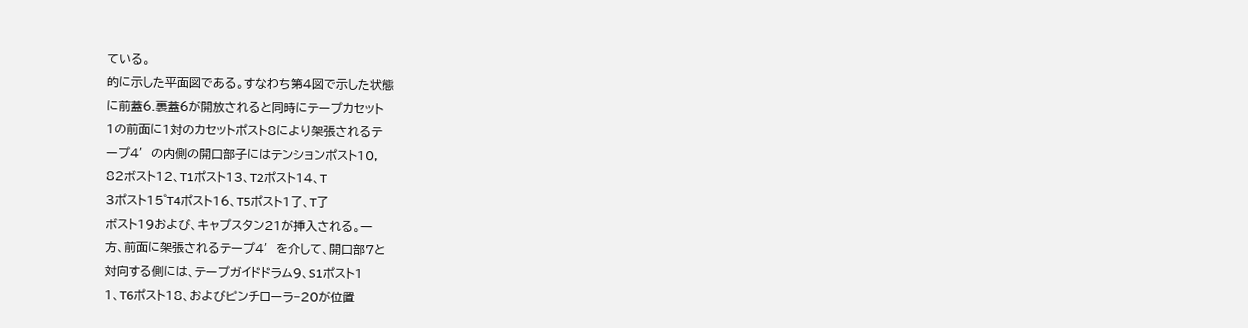ている。
的に示した平面図である。すなわち第4図で示した状態
に前蓋6.裏蓋6が開放されると同時にテープカセット
1の前面に1対のカセットポスト8により架張されるテ
ープ4′の内側の開口部子にはテンションポスト10,
82ボスト12、T1ポスト13、T2ポスト14、T
3ポスト15゜T4ポスト16、T5ポスト1了、T了
ボスト19および、キャプスタン21が挿入される。一
方、前面に架張されるテープ4′を介して、開口部7と
対向する側には、テープガイドドラム9、S1ポスト1
1、T6ポスト18、およびピンチローラ−20が位置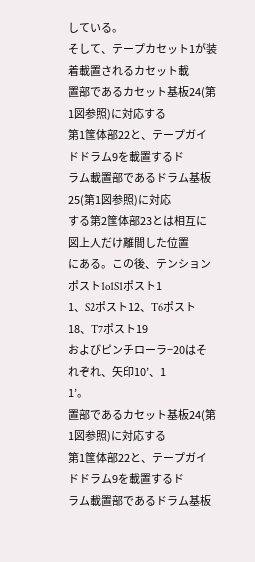している。
そして、テープカセット1が装着載置されるカセット載
置部であるカセット基板24(第1図参照)に対応する
第1筺体部22と、テープガイドドラム9を載置するド
ラム載置部であるドラム基板25(第1図参照)に対応
する第2筺体部23とは相互に図上人だけ離間した位置
にある。この後、テンションポスト1o1S1ポスト1
1、S2ポスト12、T6ポスト18、T7ポスト19
およびピンチローラ−20はそれぞれ、矢印10’、1
1’。
置部であるカセット基板24(第1図参照)に対応する
第1筺体部22と、テープガイドドラム9を載置するド
ラム載置部であるドラム基板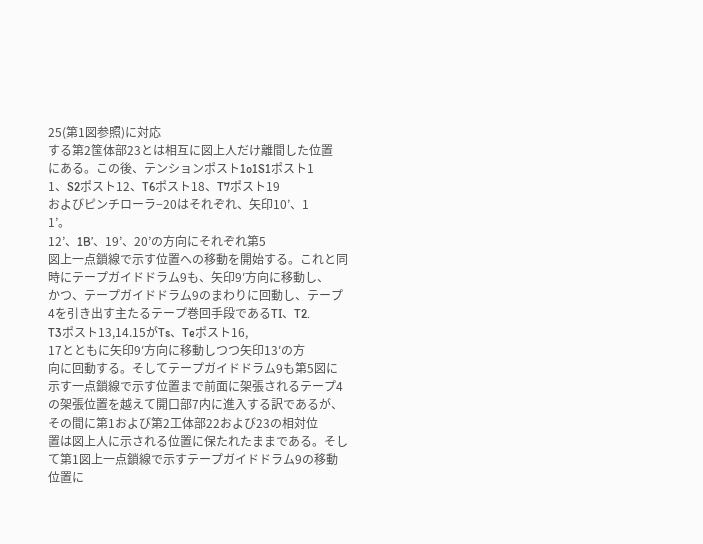25(第1図参照)に対応
する第2筺体部23とは相互に図上人だけ離間した位置
にある。この後、テンションポスト1o1S1ポスト1
1、S2ポスト12、T6ポスト18、T7ポスト19
およびピンチローラ−20はそれぞれ、矢印10’、1
1’。
12’、1B’、19’、20’の方向にそれぞれ第5
図上一点鎖線で示す位置への移動を開始する。これと同
時にテープガイドドラム9も、矢印9′方向に移動し、
かつ、テープガイドドラム9のまわりに回動し、テープ
4を引き出す主たるテープ巻回手段であるTI、T2.
T3ポスト13,14.15がTs、Teポスト16,
17とともに矢印9′方向に移動しつつ矢印13′の方
向に回動する。そしてテープガイドドラム9も第5図に
示す一点鎖線で示す位置まで前面に架張されるテープ4
の架張位置を越えて開口部7内に進入する訳であるが、
その間に第1および第2工体部22および23の相対位
置は図上人に示される位置に保たれたままである。そし
て第1図上一点鎖線で示すテープガイドドラム9の移動
位置に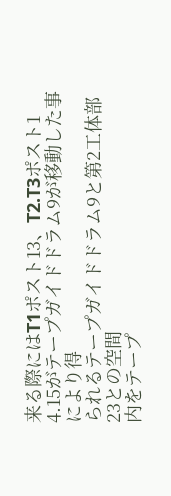来る際にはT1ポスト13、T2.T3ポスト1
4.15がテープガイドドラム9が移動した事により得
られるテープガイドドラム9と第2工体部23との空間
内をテープ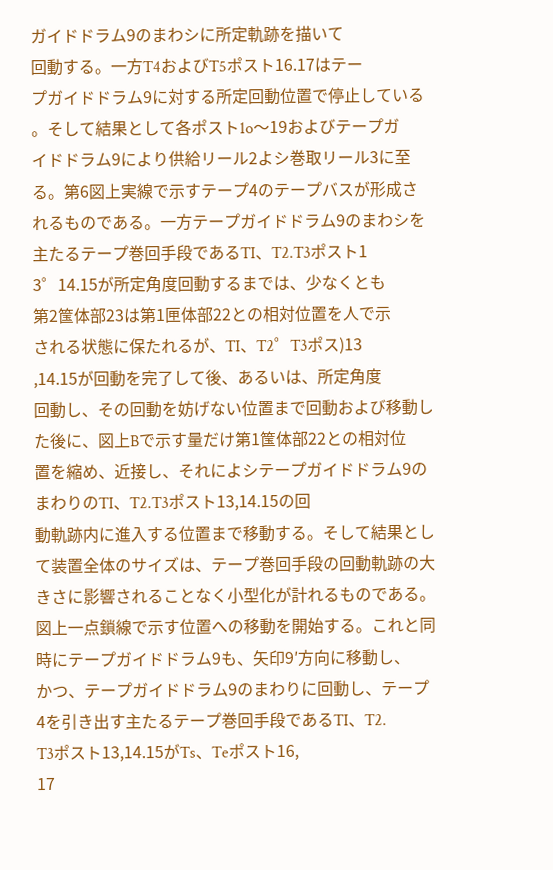ガイドドラム9のまわシに所定軌跡を描いて
回動する。一方T4およびT5ポスト16.17はテー
プガイドドラム9に対する所定回動位置で停止している
。そして結果として各ポスト1o〜19およびテープガ
イドドラム9により供給リール2よシ巻取リール3に至
る。第6図上実線で示すテープ4のテープバスが形成さ
れるものである。一方テープガイドドラム9のまわシを
主たるテープ巻回手段であるTI、T2.T3ポスト1
3゜14.15が所定角度回動するまでは、少なくとも
第2筺体部23は第1匣体部22との相対位置を人で示
される状態に保たれるが、TI、T2゜T3ポス)13
,14.15が回動を完了して後、あるいは、所定角度
回動し、その回動を妨げない位置まで回動および移動し
た後に、図上Bで示す量だけ第1筺体部22との相対位
置を縮め、近接し、それによシテープガイドドラム9の
まわりのTI、T2.T3ポスト13,14.15の回
動軌跡内に進入する位置まで移動する。そして結果とし
て装置全体のサイズは、テープ巻回手段の回動軌跡の大
きさに影響されることなく小型化が計れるものである。
図上一点鎖線で示す位置への移動を開始する。これと同
時にテープガイドドラム9も、矢印9′方向に移動し、
かつ、テープガイドドラム9のまわりに回動し、テープ
4を引き出す主たるテープ巻回手段であるTI、T2.
T3ポスト13,14.15がTs、Teポスト16,
17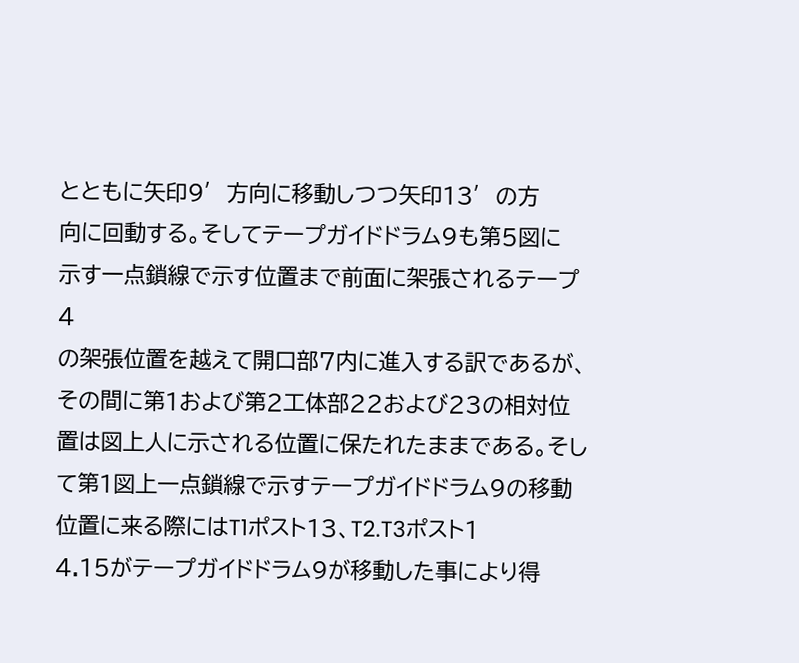とともに矢印9′方向に移動しつつ矢印13′の方
向に回動する。そしてテープガイドドラム9も第5図に
示す一点鎖線で示す位置まで前面に架張されるテープ4
の架張位置を越えて開口部7内に進入する訳であるが、
その間に第1および第2工体部22および23の相対位
置は図上人に示される位置に保たれたままである。そし
て第1図上一点鎖線で示すテープガイドドラム9の移動
位置に来る際にはT1ポスト13、T2.T3ポスト1
4.15がテープガイドドラム9が移動した事により得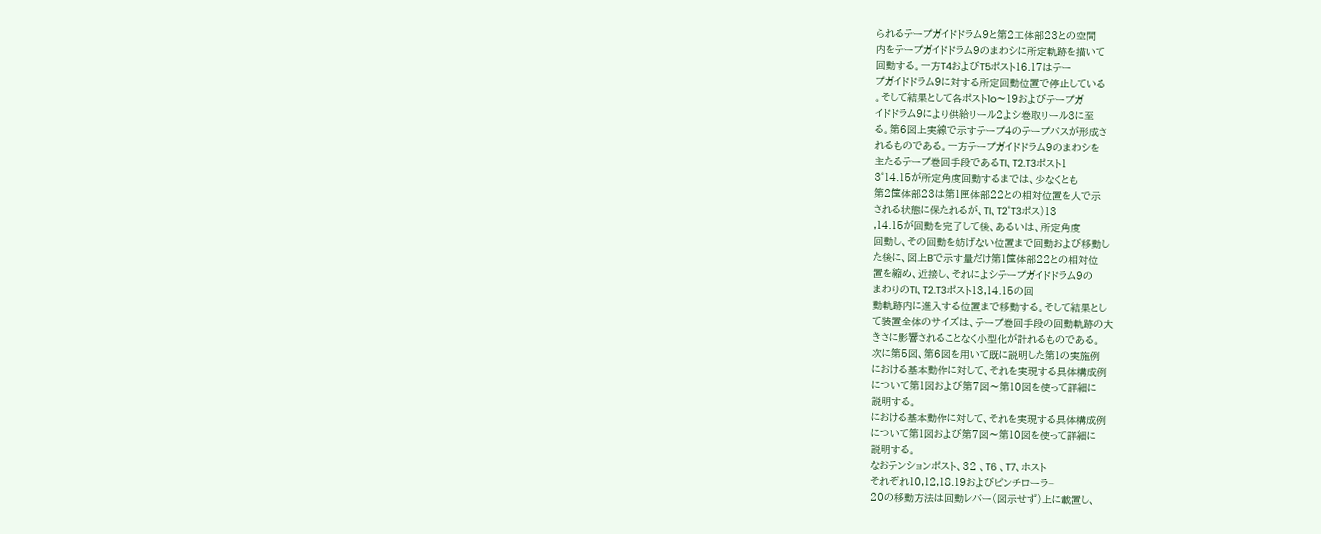られるテープガイドドラム9と第2工体部23との空間
内をテープガイドドラム9のまわシに所定軌跡を描いて
回動する。一方T4およびT5ポスト16.17はテー
プガイドドラム9に対する所定回動位置で停止している
。そして結果として各ポスト1o〜19およびテープガ
イドドラム9により供給リール2よシ巻取リール3に至
る。第6図上実線で示すテープ4のテープバスが形成さ
れるものである。一方テープガイドドラム9のまわシを
主たるテープ巻回手段であるTI、T2.T3ポスト1
3゜14.15が所定角度回動するまでは、少なくとも
第2筺体部23は第1匣体部22との相対位置を人で示
される状態に保たれるが、TI、T2゜T3ポス)13
,14.15が回動を完了して後、あるいは、所定角度
回動し、その回動を妨げない位置まで回動および移動し
た後に、図上Bで示す量だけ第1筺体部22との相対位
置を縮め、近接し、それによシテープガイドドラム9の
まわりのTI、T2.T3ポスト13,14.15の回
動軌跡内に進入する位置まで移動する。そして結果とし
て装置全体のサイズは、テープ巻回手段の回動軌跡の大
きさに影響されることなく小型化が計れるものである。
次に第5図、第6図を用いて既に説明した第1の実施例
における基本動作に対して、それを実現する具体構成例
について第1図および第7図〜第10図を使って詳細に
説明する。
における基本動作に対して、それを実現する具体構成例
について第1図および第7図〜第10図を使って詳細に
説明する。
なおテンションポスト、32 、T6 、T7、ホスト
それぞれ10,12,18.19およびピンチローラ−
20の移動方法は回動レバー(図示せず)上に載置し、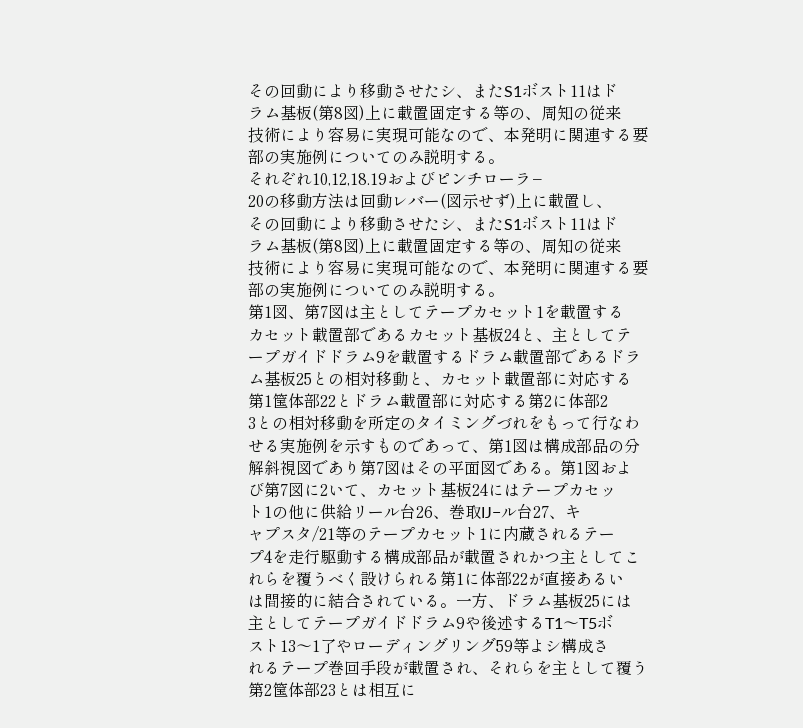その回動により移動させたシ、またS1ボスト11はド
ラム基板(第8図)上に載置固定する等の、周知の従来
技術により容易に実現可能なので、本発明に関連する要
部の実施例についてのみ説明する。
それぞれ10,12,18.19およびピンチローラ−
20の移動方法は回動レバー(図示せず)上に載置し、
その回動により移動させたシ、またS1ボスト11はド
ラム基板(第8図)上に載置固定する等の、周知の従来
技術により容易に実現可能なので、本発明に関連する要
部の実施例についてのみ説明する。
第1図、第7図は主としてテープカセット1を載置する
カセット載置部であるカセット基板24と、主としてテ
ープガイドドラム9を載置するドラム載置部であるドラ
ム基板25との相対移動と、カセット載置部に対応する
第1筺体部22とドラム載置部に対応する第2に体部2
3との相対移動を所定のタイミングづれをもって行なわ
せる実施例を示すものであって、第1図は構成部品の分
解斜視図であり第7図はその平面図である。第1図およ
び第7図に2いて、カセット基板24にはテープカセッ
ト1の他に供給リール台26、巻取IJ−ル台27、キ
ャプスタ/21等のテープカセット1に内蔵されるテー
プ4を走行駆動する構成部品が載置されかつ主としてこ
れらを覆うべく設けられる第1に体部22が直接あるい
は間接的に結合されている。一方、ドラム基板25には
主としてテープガイドドラム9や後述するT1〜T5ボ
スト13〜1了やローディングリング59等よシ構成さ
れるテープ巻回手段が載置され、それらを主として覆う
第2筺体部23とは相互に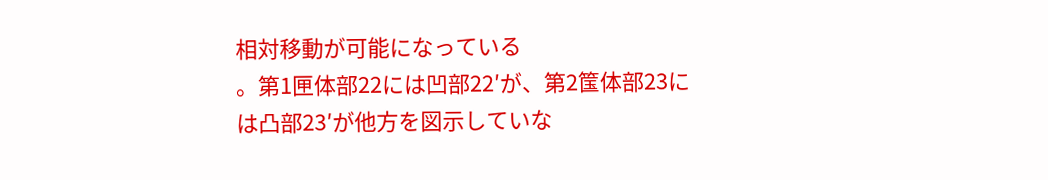相対移動が可能になっている
。第1匣体部22には凹部22′が、第2筺体部23に
は凸部23′が他方を図示していな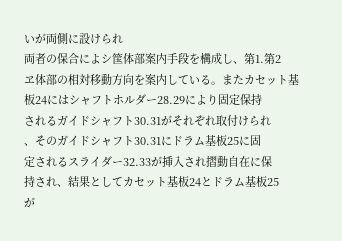いが両側に設けられ
両者の保合によシ筺体部案内手段を構成し、第1.第2
ヱ体部の相対移動方向を案内している。またカセット基
板24にはシャフトホルダー28.29により固定保持
されるガイドシャフト30.31がそれぞれ取付けられ
、そのガイドシャフト30.31にドラム基板25に固
定されるスライダー32.33が挿入され摺動自在に保
持され、結果としてカセット基板24とドラム基板25
が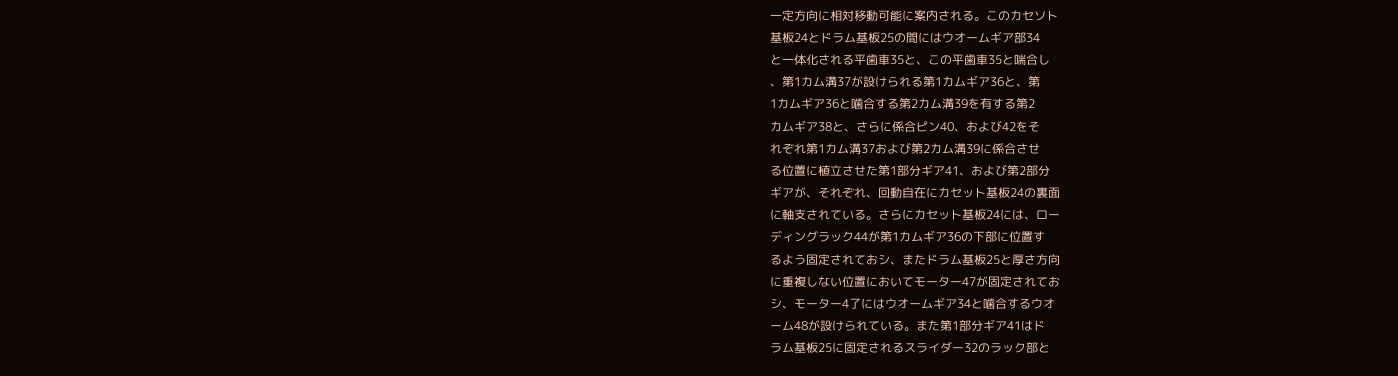一定方向に相対移動可能に案内される。このカセソト
基板24とドラム基板25の間にはウオームギア部34
と一体化される平歯車35と、この平歯車35と喘合し
、第1カム溝37が設けられる第1カムギア36と、第
1カムギア36と噛合する第2カム溝39を有する第2
カムギア38と、さらに係合ピン40、および42をそ
れぞれ第1カム溝37および第2カム溝39に係合させ
る位置に植立させた第1部分ギア41、および第2部分
ギアが、それぞれ、回動自在にカセット基板24の裏面
に軸支されている。さらにカセット基板24には、ロー
ディングラック44が第1カムギア36の下部に位置す
るよう固定されておシ、またドラム基板25と厚さ方向
に重複しない位置においてモーター47が固定されてお
シ、モーター4了にはウオームギア34と噛合するウオ
ーム48が設けられている。また第1部分ギア41はド
ラム基板25に固定されるスライダー32のラック部と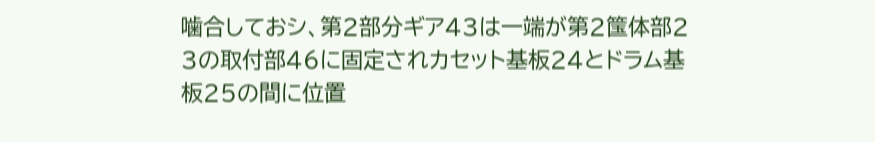噛合しておシ、第2部分ギア43は一端が第2筺体部2
3の取付部46に固定されカセット基板24とドラム基
板25の間に位置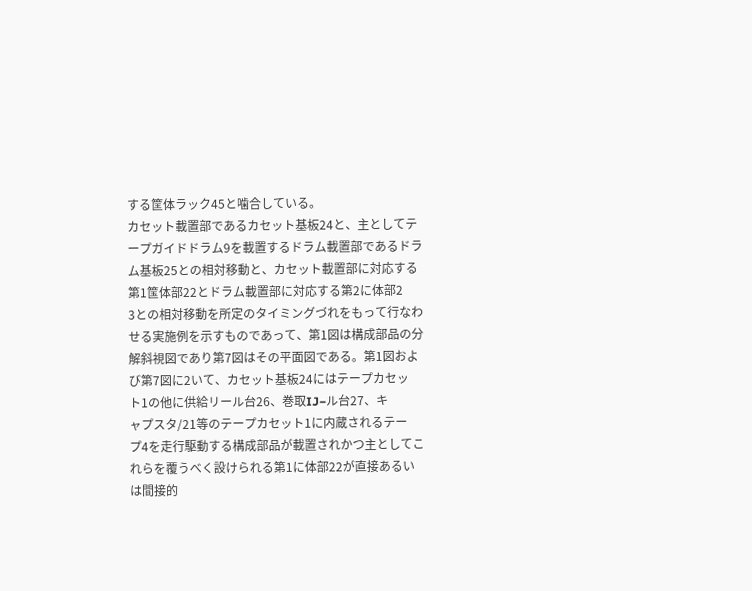する筐体ラック45と噛合している。
カセット載置部であるカセット基板24と、主としてテ
ープガイドドラム9を載置するドラム載置部であるドラ
ム基板25との相対移動と、カセット載置部に対応する
第1筺体部22とドラム載置部に対応する第2に体部2
3との相対移動を所定のタイミングづれをもって行なわ
せる実施例を示すものであって、第1図は構成部品の分
解斜視図であり第7図はその平面図である。第1図およ
び第7図に2いて、カセット基板24にはテープカセッ
ト1の他に供給リール台26、巻取IJ−ル台27、キ
ャプスタ/21等のテープカセット1に内蔵されるテー
プ4を走行駆動する構成部品が載置されかつ主としてこ
れらを覆うべく設けられる第1に体部22が直接あるい
は間接的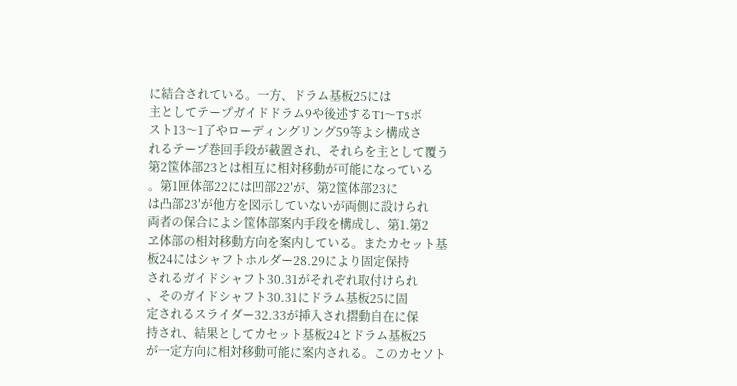に結合されている。一方、ドラム基板25には
主としてテープガイドドラム9や後述するT1〜T5ボ
スト13〜1了やローディングリング59等よシ構成さ
れるテープ巻回手段が載置され、それらを主として覆う
第2筺体部23とは相互に相対移動が可能になっている
。第1匣体部22には凹部22′が、第2筺体部23に
は凸部23′が他方を図示していないが両側に設けられ
両者の保合によシ筺体部案内手段を構成し、第1.第2
ヱ体部の相対移動方向を案内している。またカセット基
板24にはシャフトホルダー28.29により固定保持
されるガイドシャフト30.31がそれぞれ取付けられ
、そのガイドシャフト30.31にドラム基板25に固
定されるスライダー32.33が挿入され摺動自在に保
持され、結果としてカセット基板24とドラム基板25
が一定方向に相対移動可能に案内される。このカセソト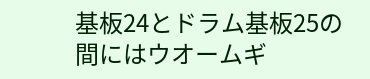基板24とドラム基板25の間にはウオームギ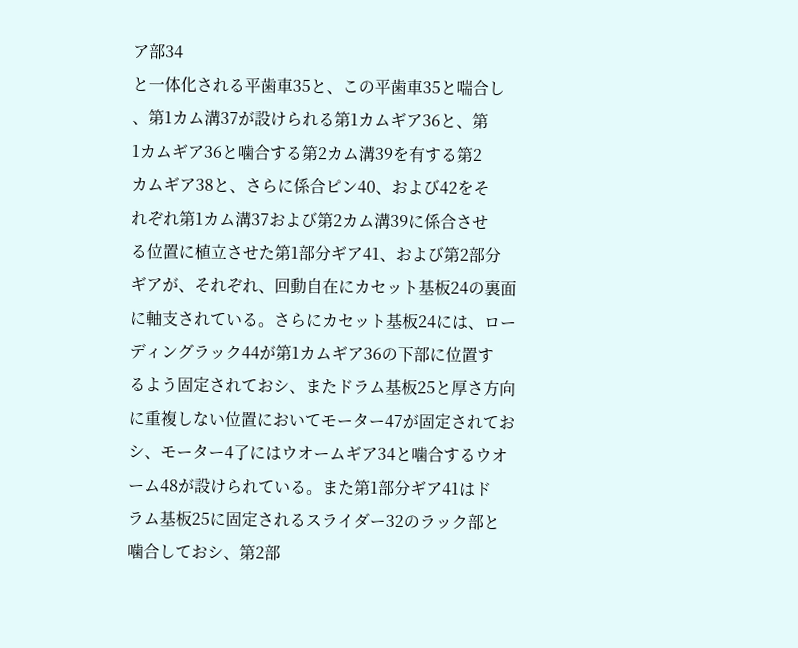ア部34
と一体化される平歯車35と、この平歯車35と喘合し
、第1カム溝37が設けられる第1カムギア36と、第
1カムギア36と噛合する第2カム溝39を有する第2
カムギア38と、さらに係合ピン40、および42をそ
れぞれ第1カム溝37および第2カム溝39に係合させ
る位置に植立させた第1部分ギア41、および第2部分
ギアが、それぞれ、回動自在にカセット基板24の裏面
に軸支されている。さらにカセット基板24には、ロー
ディングラック44が第1カムギア36の下部に位置す
るよう固定されておシ、またドラム基板25と厚さ方向
に重複しない位置においてモーター47が固定されてお
シ、モーター4了にはウオームギア34と噛合するウオ
ーム48が設けられている。また第1部分ギア41はド
ラム基板25に固定されるスライダー32のラック部と
噛合しておシ、第2部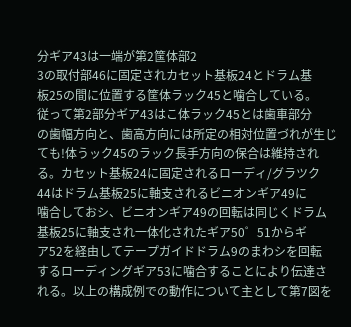分ギア43は一端が第2筺体部2
3の取付部46に固定されカセット基板24とドラム基
板25の間に位置する筐体ラック45と噛合している。
従って第2部分ギア43はこ体ラック45とは歯車部分
の歯幅方向と、歯高方向には所定の相対位置づれが生じ
ても!体うック45のラック長手方向の保合は維持され
る。カセット基板24に固定されるローディ/グラツク
44はドラム基板25に軸支されるビニオンギア49に
噛合しておシ、ビニオンギア49の回転は同じくドラム
基板25に軸支され一体化されたギア50゜51からギ
ア52を経由してテープガイドドラム9のまわシを回転
するローディングギア53に噛合することにより伝達さ
れる。以上の構成例での動作について主として第7図を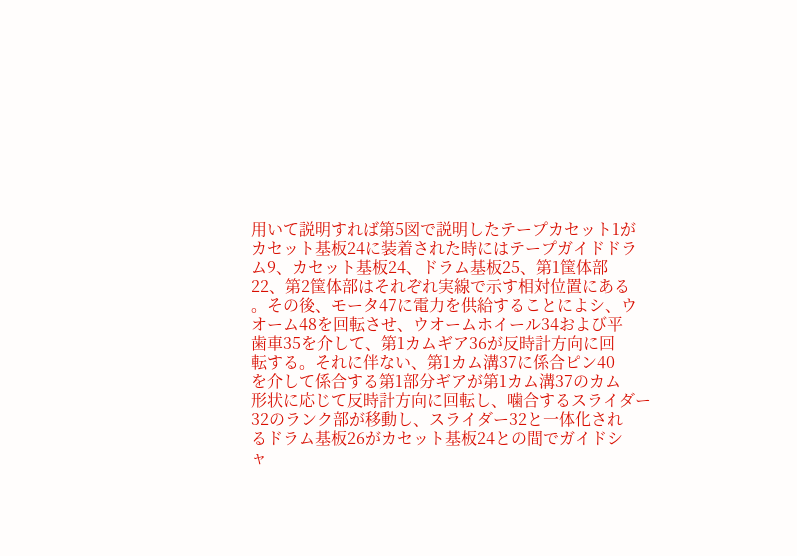用いて説明すれば第5図で説明したテープカセット1が
カセット基板24に装着された時にはテープガイドドラ
ム9、カセット基板24、ドラム基板25、第1筺体部
22、第2筺体部はそれぞれ実線で示す相対位置にある
。その後、モータ47に電力を供給することによシ、ウ
オーム48を回転させ、ウオームホイール34および平
歯車35を介して、第1カムギア36が反時計方向に回
転する。それに伴ない、第1カム溝37に係合ピン40
を介して係合する第1部分ギアが第1カム溝37のカム
形状に応じて反時計方向に回転し、噛合するスライダー
32のランク部が移動し、スライダー32と一体化され
るドラム基板26がカセット基板24との間でガイドシ
ャ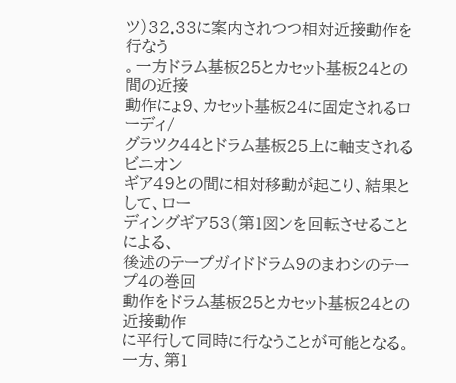ツ)32.33に案内されつつ相対近接動作を行なう
。一方ドラム基板25とカセット基板24との間の近接
動作にょ9、カセット基板24に固定されるローディ/
グラツク44とドラム基板25上に軸支されるビニオン
ギア49との間に相対移動が起こり、結果として、ロー
ディングギア53(第1図ンを回転させることによる、
後述のテープガイドドラム9のまわシのテープ4の巻回
動作をドラム基板25とカセット基板24との近接動作
に平行して同時に行なうことが可能となる。一方、第1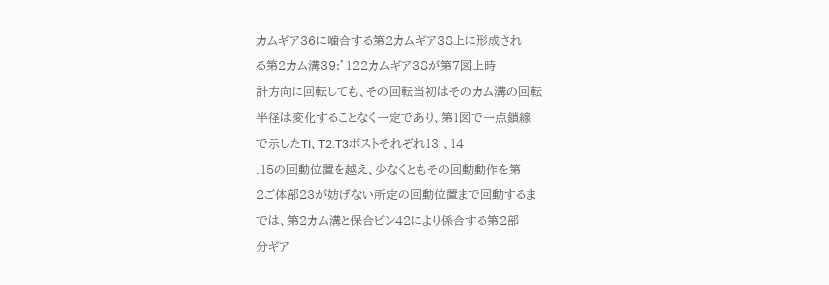カムギア36に噛合する第2カムギア38上に形成され
る第2カム溝39:’122カムギア38が第7図上時
計方向に回転しても、その回転当初はそのカム溝の回転
半径は変化することなく一定であり、第1図で一点鎖線
で示したTI、T2.T3ボストそれぞれ13 、14
.15の回動位置を越え、少なくともその回動動作を第
2ご体部23が妨げない所定の回動位置まで回動するま
では、第2カム溝と保合ビン42により係合する第2部
分ギア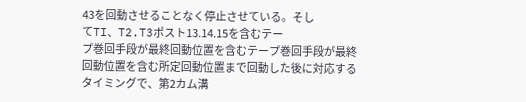43を回動させることなく停止させている。そし
てTI、T2.T3ポスト13.14.15を含むテー
プ巻回手段が最終回動位置を含むテープ巻回手段が最終
回動位置を含む所定回動位置まで回動した後に対応する
タイミングで、第2カム溝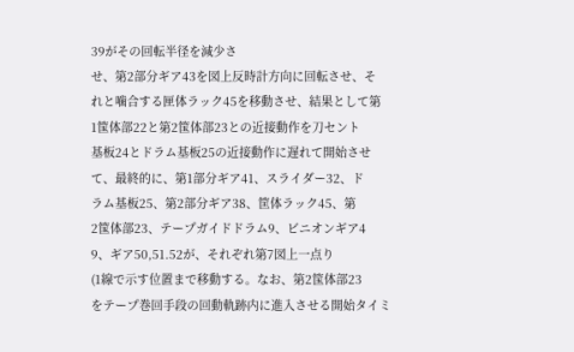39がその回転半径を減少さ
せ、第2部分ギア43を図上反時計方向に回転させ、そ
れと噛合する匣体ラック45を移動させ、結果として第
1筺体部22と第2筺体部23との近接動作を刀セント
基板24とドラム基板25の近接動作に遅れて開始させ
て、最終的に、第1部分ギア41、スライダー32、ド
ラム基板25、第2部分ギア38、筐体ラック45、第
2筺体部23、テープガイドドラム9、ビニオンギア4
9、ギア50,51.52が、それぞれ第7図上一点り
(1線で示す位置まで移動する。なお、第2筺体部23
をテープ巻回手段の回動軌跡内に進入させる開始タイミ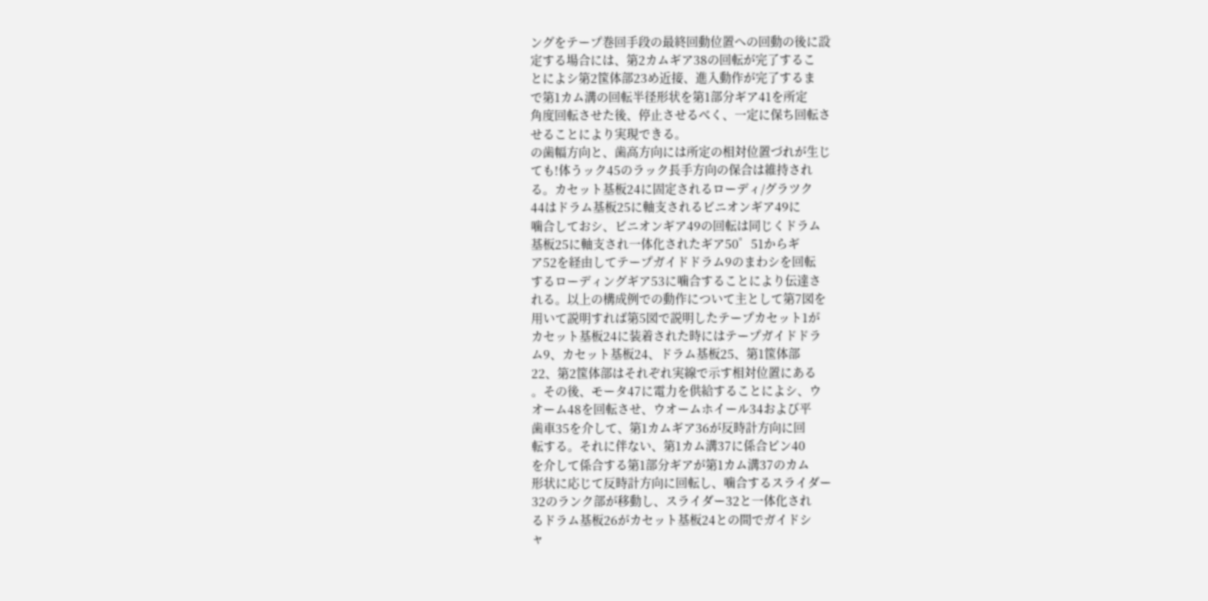ングをテープ巻回手段の最終回動位置への回動の後に設
定する場合には、第2カムギア38の回転が完了するこ
とによシ第2筺体部23め近接、進入動作が完了するま
で第1カム溝の回転半径形状を第1部分ギア41を所定
角度回転させた後、停止させるべく、一定に保ち回転さ
せることにより実現できる。
の歯幅方向と、歯高方向には所定の相対位置づれが生じ
ても!体うック45のラック長手方向の保合は維持され
る。カセット基板24に固定されるローディ/グラツク
44はドラム基板25に軸支されるビニオンギア49に
噛合しておシ、ビニオンギア49の回転は同じくドラム
基板25に軸支され一体化されたギア50゜51からギ
ア52を経由してテープガイドドラム9のまわシを回転
するローディングギア53に噛合することにより伝達さ
れる。以上の構成例での動作について主として第7図を
用いて説明すれば第5図で説明したテープカセット1が
カセット基板24に装着された時にはテープガイドドラ
ム9、カセット基板24、ドラム基板25、第1筺体部
22、第2筺体部はそれぞれ実線で示す相対位置にある
。その後、モータ47に電力を供給することによシ、ウ
オーム48を回転させ、ウオームホイール34および平
歯車35を介して、第1カムギア36が反時計方向に回
転する。それに伴ない、第1カム溝37に係合ピン40
を介して係合する第1部分ギアが第1カム溝37のカム
形状に応じて反時計方向に回転し、噛合するスライダー
32のランク部が移動し、スライダー32と一体化され
るドラム基板26がカセット基板24との間でガイドシ
ャ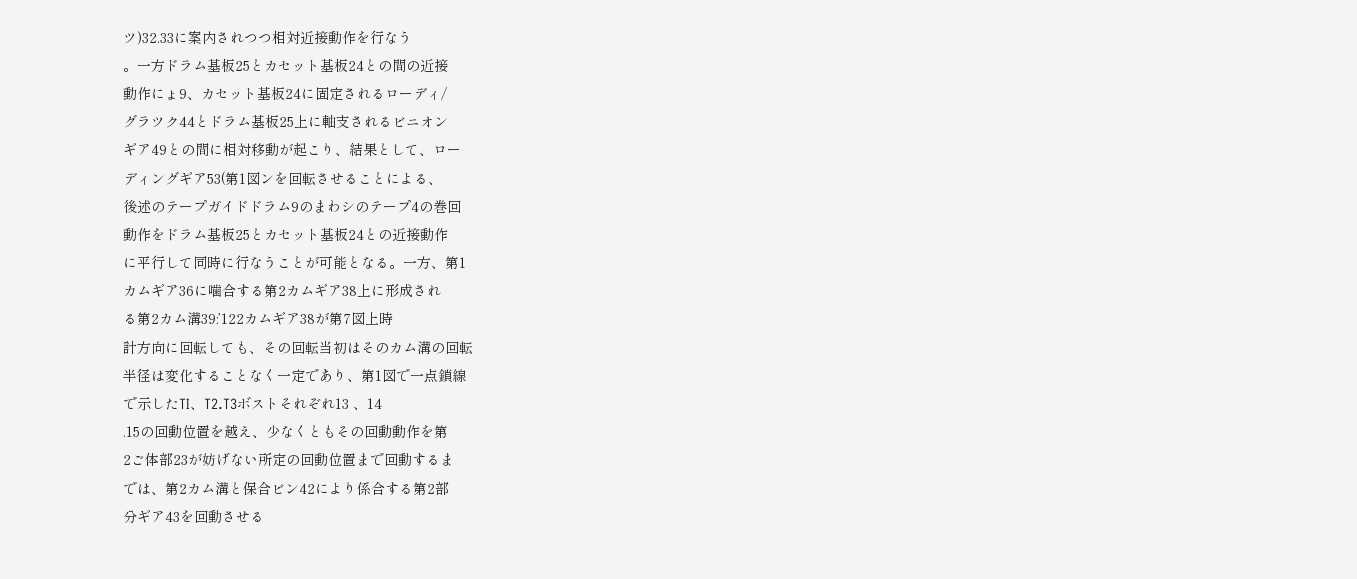ツ)32.33に案内されつつ相対近接動作を行なう
。一方ドラム基板25とカセット基板24との間の近接
動作にょ9、カセット基板24に固定されるローディ/
グラツク44とドラム基板25上に軸支されるビニオン
ギア49との間に相対移動が起こり、結果として、ロー
ディングギア53(第1図ンを回転させることによる、
後述のテープガイドドラム9のまわシのテープ4の巻回
動作をドラム基板25とカセット基板24との近接動作
に平行して同時に行なうことが可能となる。一方、第1
カムギア36に噛合する第2カムギア38上に形成され
る第2カム溝39:’122カムギア38が第7図上時
計方向に回転しても、その回転当初はそのカム溝の回転
半径は変化することなく一定であり、第1図で一点鎖線
で示したTI、T2.T3ボストそれぞれ13 、14
.15の回動位置を越え、少なくともその回動動作を第
2ご体部23が妨げない所定の回動位置まで回動するま
では、第2カム溝と保合ビン42により係合する第2部
分ギア43を回動させる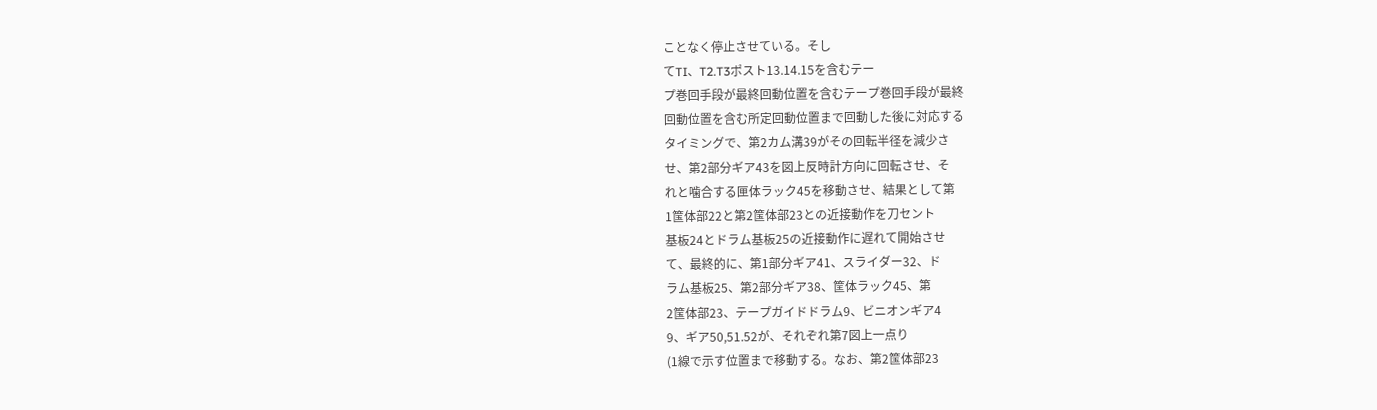ことなく停止させている。そし
てTI、T2.T3ポスト13.14.15を含むテー
プ巻回手段が最終回動位置を含むテープ巻回手段が最終
回動位置を含む所定回動位置まで回動した後に対応する
タイミングで、第2カム溝39がその回転半径を減少さ
せ、第2部分ギア43を図上反時計方向に回転させ、そ
れと噛合する匣体ラック45を移動させ、結果として第
1筺体部22と第2筺体部23との近接動作を刀セント
基板24とドラム基板25の近接動作に遅れて開始させ
て、最終的に、第1部分ギア41、スライダー32、ド
ラム基板25、第2部分ギア38、筐体ラック45、第
2筺体部23、テープガイドドラム9、ビニオンギア4
9、ギア50,51.52が、それぞれ第7図上一点り
(1線で示す位置まで移動する。なお、第2筺体部23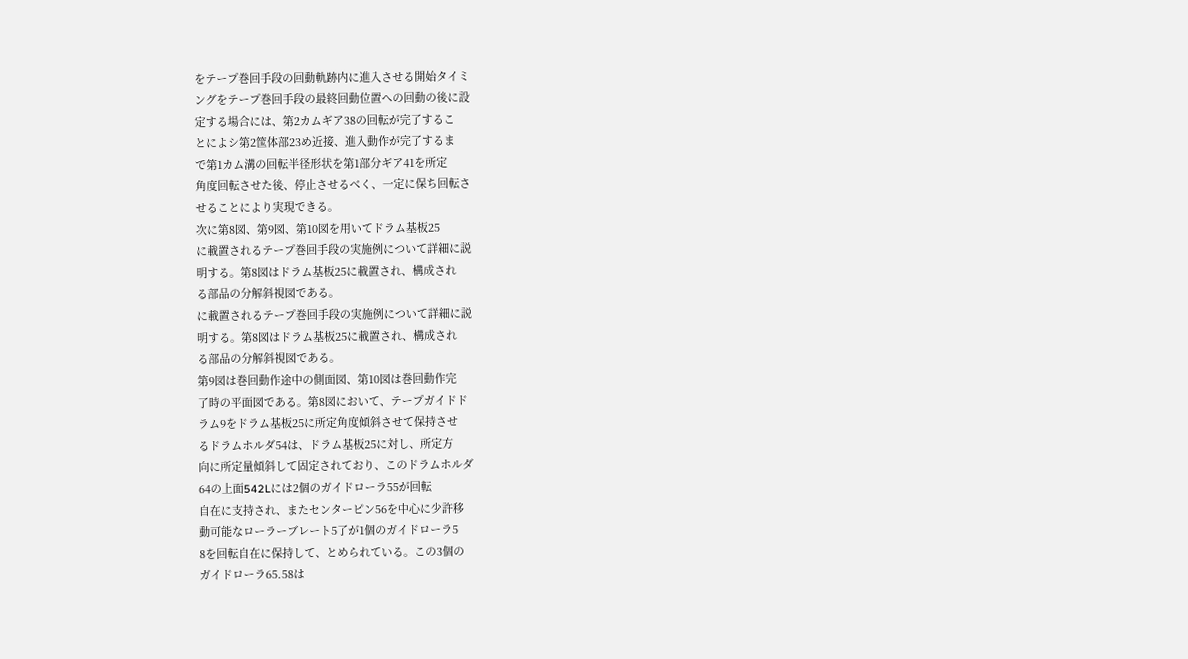をテープ巻回手段の回動軌跡内に進入させる開始タイミ
ングをテープ巻回手段の最終回動位置への回動の後に設
定する場合には、第2カムギア38の回転が完了するこ
とによシ第2筺体部23め近接、進入動作が完了するま
で第1カム溝の回転半径形状を第1部分ギア41を所定
角度回転させた後、停止させるべく、一定に保ち回転さ
せることにより実現できる。
次に第8図、第9図、第10図を用いてドラム基板25
に載置されるテープ巻回手段の実施例について詳細に説
明する。第8図はドラム基板25に載置され、構成され
る部品の分解斜視図である。
に載置されるテープ巻回手段の実施例について詳細に説
明する。第8図はドラム基板25に載置され、構成され
る部品の分解斜視図である。
第9図は巻回動作途中の側面図、第10図は巻回動作完
了時の平面図である。第8図において、テープガイドド
ラム9をドラム基板25に所定角度傾斜させて保持させ
るドラムホルダ54は、ドラム基板25に対し、所定方
向に所定量傾斜して固定されており、このドラムホルダ
64の上面542Lには2個のガイドローラ55が回転
自在に支持され、またセンターピン56を中心に少許移
動可能なローラーブレート5了が1個のガイドローラ5
8を回転自在に保持して、とめられている。この3個の
ガイドローラ65.58は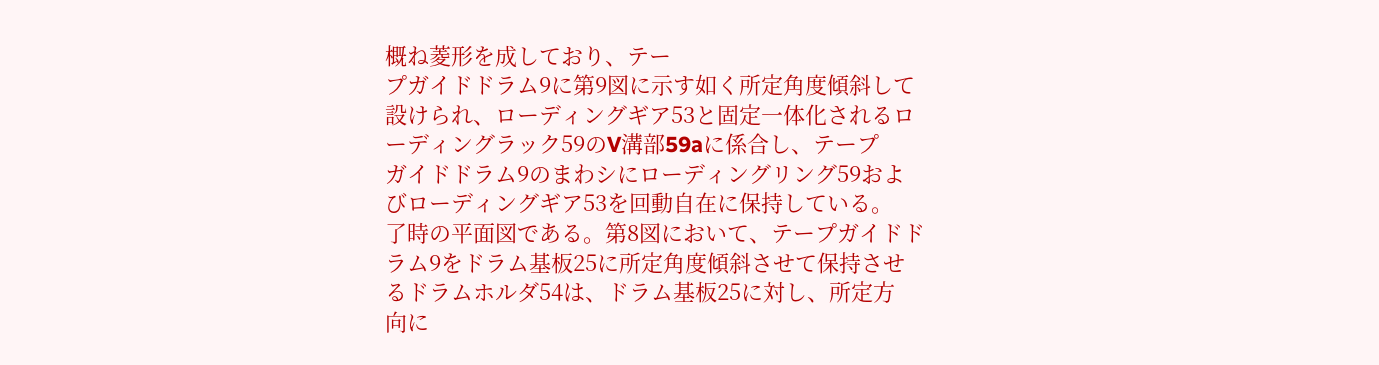概ね菱形を成しており、テー
プガイドドラム9に第9図に示す如く所定角度傾斜して
設けられ、ローディングギア53と固定一体化されるロ
ーディングラック59のV溝部59aに係合し、テープ
ガイドドラム9のまわシにローディングリング59およ
びローディングギア53を回動自在に保持している。
了時の平面図である。第8図において、テープガイドド
ラム9をドラム基板25に所定角度傾斜させて保持させ
るドラムホルダ54は、ドラム基板25に対し、所定方
向に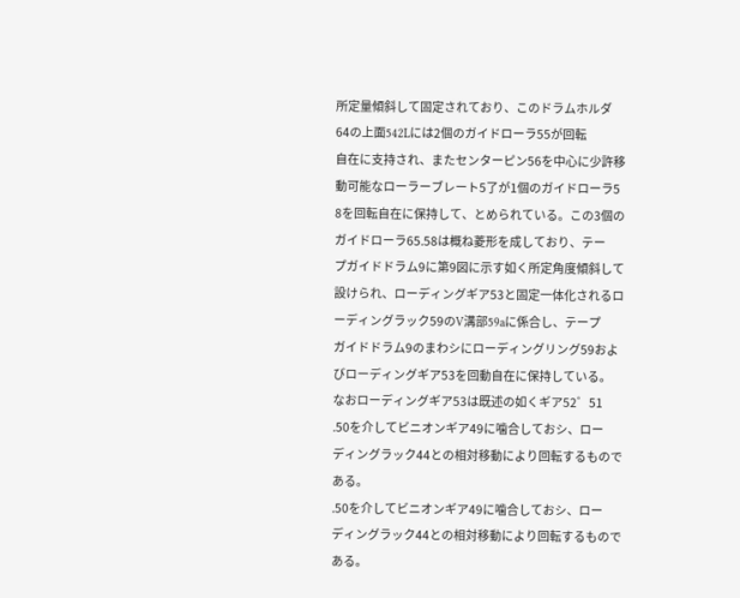所定量傾斜して固定されており、このドラムホルダ
64の上面542Lには2個のガイドローラ55が回転
自在に支持され、またセンターピン56を中心に少許移
動可能なローラーブレート5了が1個のガイドローラ5
8を回転自在に保持して、とめられている。この3個の
ガイドローラ65.58は概ね菱形を成しており、テー
プガイドドラム9に第9図に示す如く所定角度傾斜して
設けられ、ローディングギア53と固定一体化されるロ
ーディングラック59のV溝部59aに係合し、テープ
ガイドドラム9のまわシにローディングリング59およ
びローディングギア53を回動自在に保持している。
なおローディングギア53は既述の如くギア52゜51
.50を介してビニオンギア49に噛合しておシ、ロー
ディングラック44との相対移動により回転するもので
ある。
.50を介してビニオンギア49に噛合しておシ、ロー
ディングラック44との相対移動により回転するもので
ある。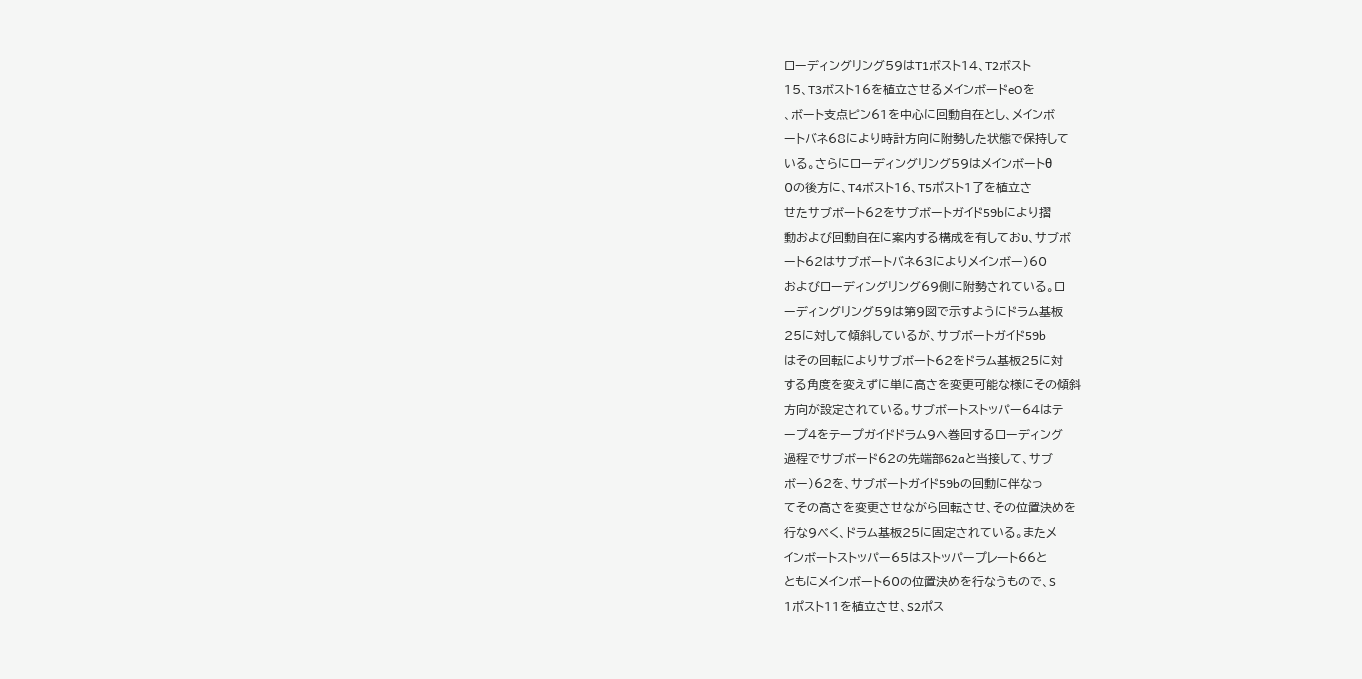ローディングリング59はT1ボスト14、T2ボスト
15、T3ボスト16を植立させるメインボードeOを
、ボート支点ピン61を中心に回動自在とし、メインボ
ートバネ68により時計方向に附勢した状態で保持して
いる。さらにローディングリング59はメインボートθ
0の後方に、T4ボスト16、T5ポスト1了を植立さ
せたサブボート62をサブボートガイド59bにより摺
動および回動自在に案内する構成を有しておυ、サブボ
ート62はサブボートバネ63によりメインボー)60
およびローディングリング69側に附勢されている。ロ
ーディングリング59は第9図で示すようにドラム基板
25に対して傾斜しているが、サブボートガイド59b
はその回転によりサブボート62をドラム基板25に対
する角度を変えずに単に高さを変更可能な様にその傾斜
方向が設定されている。サブボートストッパー64はテ
ープ4をテープガイドドラム9へ巻回するローディング
過程でサブボード62の先端部62aと当接して、サブ
ボー)62を、サブボートガイド59bの回動に伴なっ
てその高さを変更させながら回転させ、その位置決めを
行な9べく、ドラム基板25に固定されている。またメ
インボートストッパー65はストッパープレート66と
ともにメインボート60の位置決めを行なうもので、S
1ポスト11を植立させ、S2ポス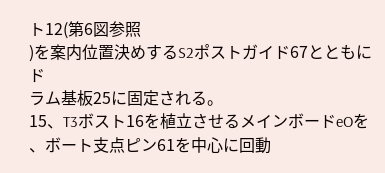ト12(第6図参照
)を案内位置決めするS2ポストガイド67とともにド
ラム基板25に固定される。
15、T3ボスト16を植立させるメインボードeOを
、ボート支点ピン61を中心に回動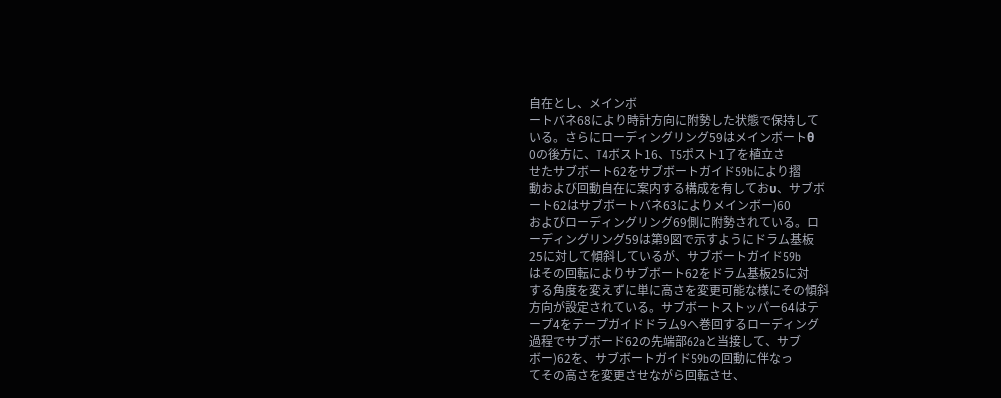自在とし、メインボ
ートバネ68により時計方向に附勢した状態で保持して
いる。さらにローディングリング59はメインボートθ
0の後方に、T4ボスト16、T5ポスト1了を植立さ
せたサブボート62をサブボートガイド59bにより摺
動および回動自在に案内する構成を有しておυ、サブボ
ート62はサブボートバネ63によりメインボー)60
およびローディングリング69側に附勢されている。ロ
ーディングリング59は第9図で示すようにドラム基板
25に対して傾斜しているが、サブボートガイド59b
はその回転によりサブボート62をドラム基板25に対
する角度を変えずに単に高さを変更可能な様にその傾斜
方向が設定されている。サブボートストッパー64はテ
ープ4をテープガイドドラム9へ巻回するローディング
過程でサブボード62の先端部62aと当接して、サブ
ボー)62を、サブボートガイド59bの回動に伴なっ
てその高さを変更させながら回転させ、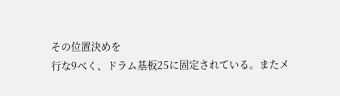その位置決めを
行な9べく、ドラム基板25に固定されている。またメ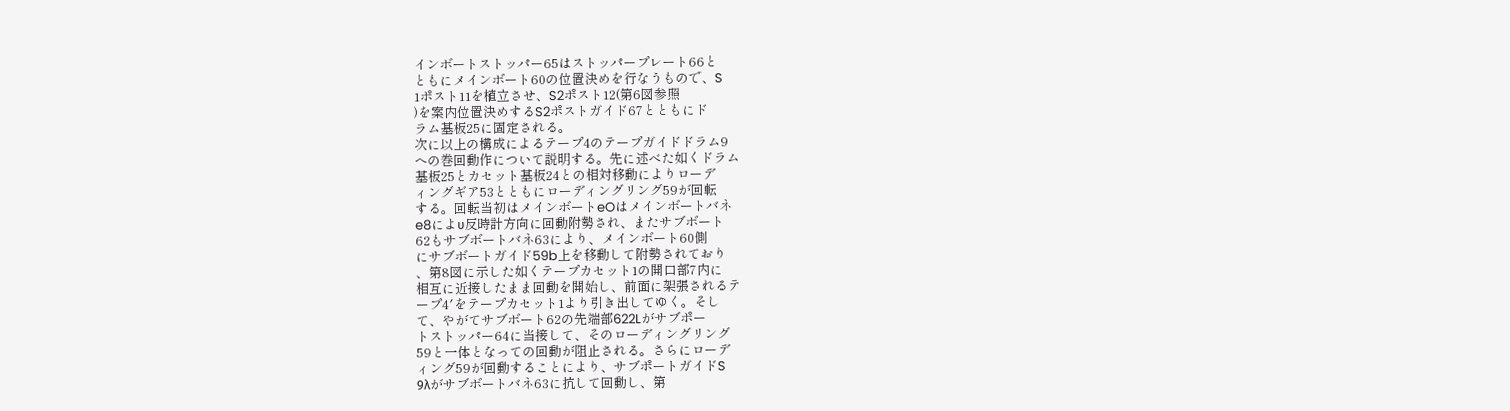インボートストッパー65はストッパープレート66と
ともにメインボート60の位置決めを行なうもので、S
1ポスト11を植立させ、S2ポスト12(第6図参照
)を案内位置決めするS2ポストガイド67とともにド
ラム基板25に固定される。
次に以上の構成によるテープ4のテープガイドドラム9
への巻回動作について説明する。先に述べた如くドラム
基板25とカセット基板24との相対移動によりローデ
ィングギア53とともにローディングリング59が回転
する。回転当初はメインボートeOはメインボートバネ
e8によυ反時計方向に回動附勢され、またサブボート
62もサブボートバネ63により、メインボート60側
にサブボートガイド59b上を移動して附勢されており
、第8図に示した如くテープカセット1の開口部7内に
相互に近接したまま回動を開始し、前面に架張されるテ
ープ4′をテープカセット1より引き出してゆく。そし
て、やがてサブボート62の先端部622Lがサブポー
トストッパー64に当接して、そのローディングリング
59と一体となっての回動が阻止される。さらにローデ
ィング59が回動することにより、サブポートガイドS
9λがサブボートバネ63に抗して回動し、第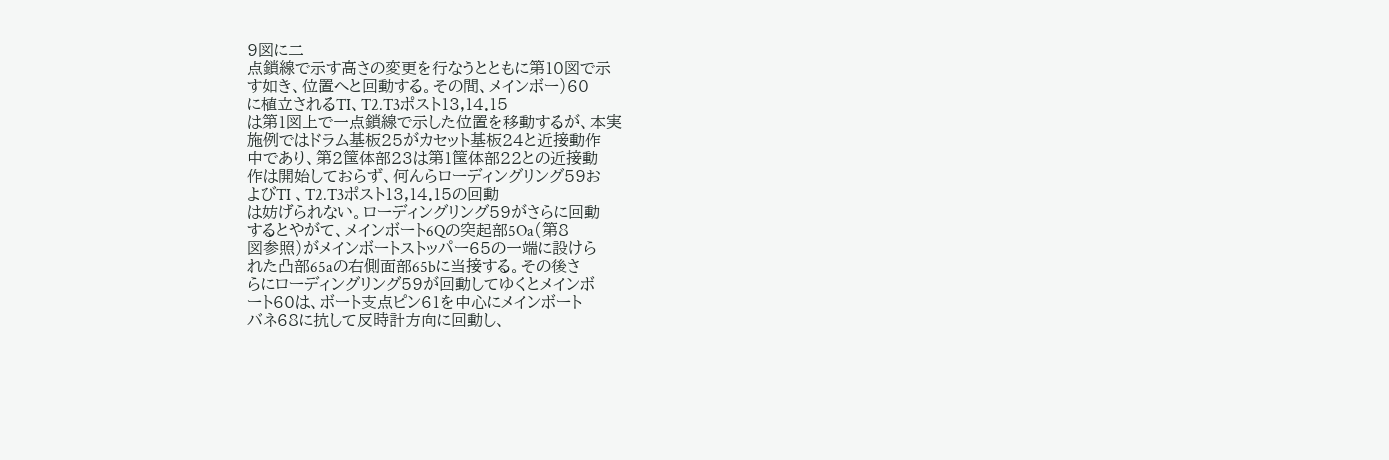9図に二
点鎖線で示す高さの変更を行なうとともに第10図で示
す如き、位置へと回動する。その間、メインボー)60
に植立されるTI、T2.T3ポスト13,14.15
は第1図上で一点鎖線で示した位置を移動するが、本実
施例ではドラム基板25がカセット基板24と近接動作
中であり、第2筺体部23は第1筺体部22との近接動
作は開始しておらず、何んらローディングリング59お
よびTI 、T2.T3ポスト13,14.15の回動
は妨げられない。ローディングリング59がさらに回動
するとやがて、メインボート6Qの突起部5Oa(第8
図参照)がメインボートストッパー65の一端に設けら
れた凸部65aの右側面部65bに当接する。その後さ
らにローディングリング59が回動してゆくとメインボ
ート60は、ボート支点ピン61を中心にメインボート
バネ68に抗して反時計方向に回動し、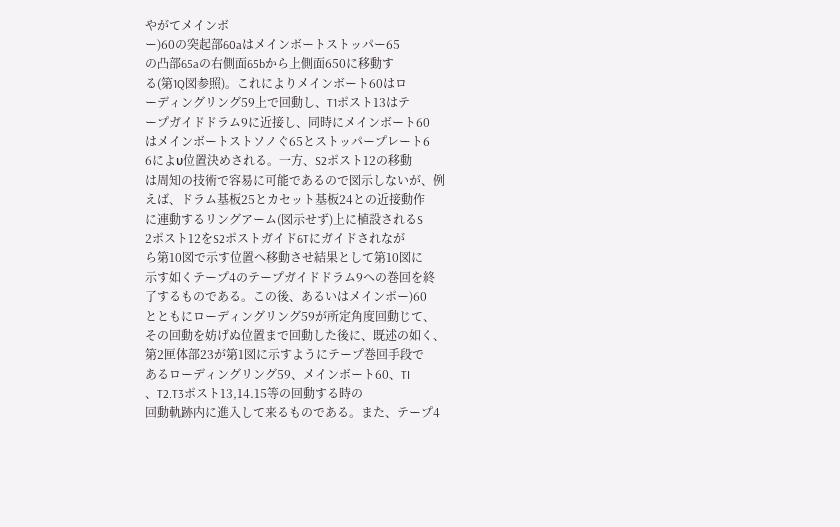やがてメインボ
ー)60の突起部60aはメインボートストッパー65
の凸部65aの右側面65bから上側面650に移動す
る(第1Q図参照)。これによりメインボート60はロ
ーディングリング59上で回動し、T1ポスト13はテ
ープガイドドラム9に近接し、同時にメインボート60
はメインボートストソノぐ65とストッパープレート6
6によυ位置決めされる。一方、S2ポスト12の移動
は周知の技術で容易に可能であるので図示しないが、例
えば、ドラム基板25とカセット基板24との近接動作
に連動するリングアーム(図示せず)上に植設されるS
2ポスト12をS2ポストガイド6Tにガイドされなが
ら第10図で示す位置へ移動させ結果として第10図に
示す如くテープ4のテープガイドドラム9への巻回を終
了するものである。この後、あるいはメインポー)60
とともにローディングリング59が所定角度回動じて、
その回動を妨げぬ位置まで回動した後に、既述の如く、
第2匣体部23が第1図に示すようにテープ巻回手段で
あるローディングリング59、メインボート60、TI
、T2.T3ポスト13,14.15等の回動する時の
回動軌跡内に進入して来るものである。また、テープ4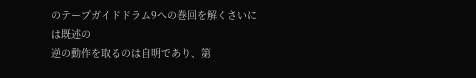のテープガイドドラム9への巻回を解くさいには既述の
逆の動作を取るのは自明であり、第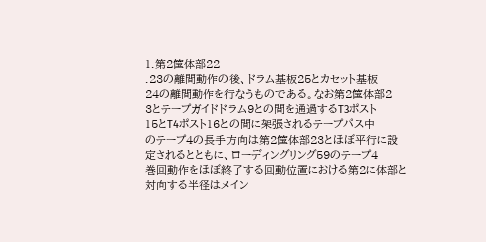1.第2筺体部22
.23の離間動作の後、ドラム基板25とカセット基板
24の離間動作を行なうものである。なお第2筺体部2
3とテープガイドドラム9との間を通過するT3ポスト
15とT4ポスト16との間に架張されるテープパス中
のテープ4の長手方向は第2筺体部23とほぼ平行に設
定されるとともに、ローディングリング59のテープ4
巻回動作をほぼ終了する回動位置における第2に体部と
対向する半径はメイン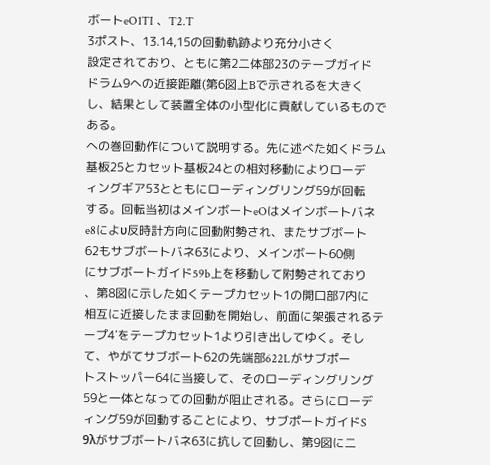ボートeO1TI 、T2.T
3ポスト、13.14,15の回動軌跡より充分小さく
設定されており、ともに第2二体部23のテープガイド
ドラム9への近接距離(第6図上Bで示されるを大きく
し、結果として装置全体の小型化に貢献しているもので
ある。
への巻回動作について説明する。先に述べた如くドラム
基板25とカセット基板24との相対移動によりローデ
ィングギア53とともにローディングリング59が回転
する。回転当初はメインボートeOはメインボートバネ
e8によυ反時計方向に回動附勢され、またサブボート
62もサブボートバネ63により、メインボート60側
にサブボートガイド59b上を移動して附勢されており
、第8図に示した如くテープカセット1の開口部7内に
相互に近接したまま回動を開始し、前面に架張されるテ
ープ4′をテープカセット1より引き出してゆく。そし
て、やがてサブボート62の先端部622Lがサブポー
トストッパー64に当接して、そのローディングリング
59と一体となっての回動が阻止される。さらにローデ
ィング59が回動することにより、サブポートガイドS
9λがサブボートバネ63に抗して回動し、第9図に二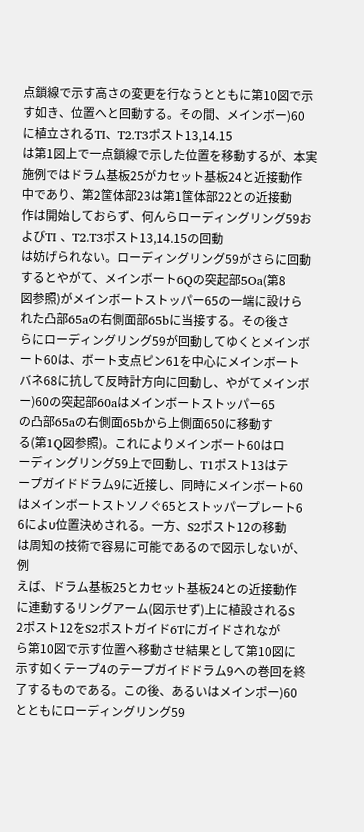点鎖線で示す高さの変更を行なうとともに第10図で示
す如き、位置へと回動する。その間、メインボー)60
に植立されるTI、T2.T3ポスト13,14.15
は第1図上で一点鎖線で示した位置を移動するが、本実
施例ではドラム基板25がカセット基板24と近接動作
中であり、第2筺体部23は第1筺体部22との近接動
作は開始しておらず、何んらローディングリング59お
よびTI 、T2.T3ポスト13,14.15の回動
は妨げられない。ローディングリング59がさらに回動
するとやがて、メインボート6Qの突起部5Oa(第8
図参照)がメインボートストッパー65の一端に設けら
れた凸部65aの右側面部65bに当接する。その後さ
らにローディングリング59が回動してゆくとメインボ
ート60は、ボート支点ピン61を中心にメインボート
バネ68に抗して反時計方向に回動し、やがてメインボ
ー)60の突起部60aはメインボートストッパー65
の凸部65aの右側面65bから上側面650に移動す
る(第1Q図参照)。これによりメインボート60はロ
ーディングリング59上で回動し、T1ポスト13はテ
ープガイドドラム9に近接し、同時にメインボート60
はメインボートストソノぐ65とストッパープレート6
6によυ位置決めされる。一方、S2ポスト12の移動
は周知の技術で容易に可能であるので図示しないが、例
えば、ドラム基板25とカセット基板24との近接動作
に連動するリングアーム(図示せず)上に植設されるS
2ポスト12をS2ポストガイド6Tにガイドされなが
ら第10図で示す位置へ移動させ結果として第10図に
示す如くテープ4のテープガイドドラム9への巻回を終
了するものである。この後、あるいはメインポー)60
とともにローディングリング59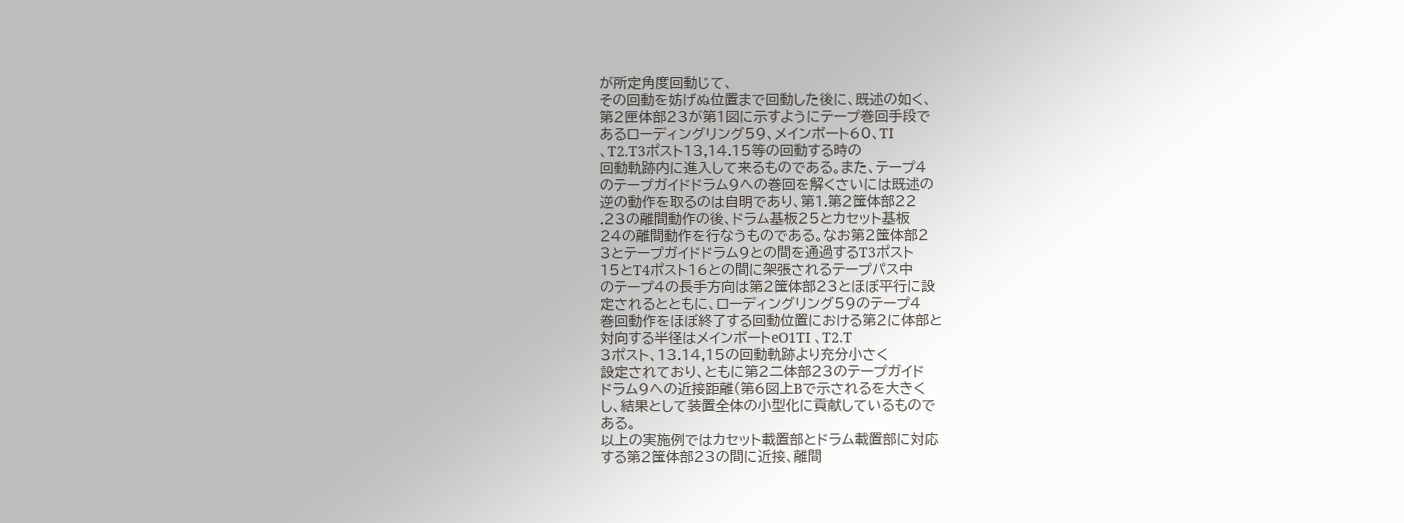が所定角度回動じて、
その回動を妨げぬ位置まで回動した後に、既述の如く、
第2匣体部23が第1図に示すようにテープ巻回手段で
あるローディングリング59、メインボート60、TI
、T2.T3ポスト13,14.15等の回動する時の
回動軌跡内に進入して来るものである。また、テープ4
のテープガイドドラム9への巻回を解くさいには既述の
逆の動作を取るのは自明であり、第1.第2筺体部22
.23の離間動作の後、ドラム基板25とカセット基板
24の離間動作を行なうものである。なお第2筺体部2
3とテープガイドドラム9との間を通過するT3ポスト
15とT4ポスト16との間に架張されるテープパス中
のテープ4の長手方向は第2筺体部23とほぼ平行に設
定されるとともに、ローディングリング59のテープ4
巻回動作をほぼ終了する回動位置における第2に体部と
対向する半径はメインボートeO1TI 、T2.T
3ポスト、13.14,15の回動軌跡より充分小さく
設定されており、ともに第2二体部23のテープガイド
ドラム9への近接距離(第6図上Bで示されるを大きく
し、結果として装置全体の小型化に貢献しているもので
ある。
以上の実施例ではカセット載置部とドラム載置部に対応
する第2筺体部23の間に近接、離間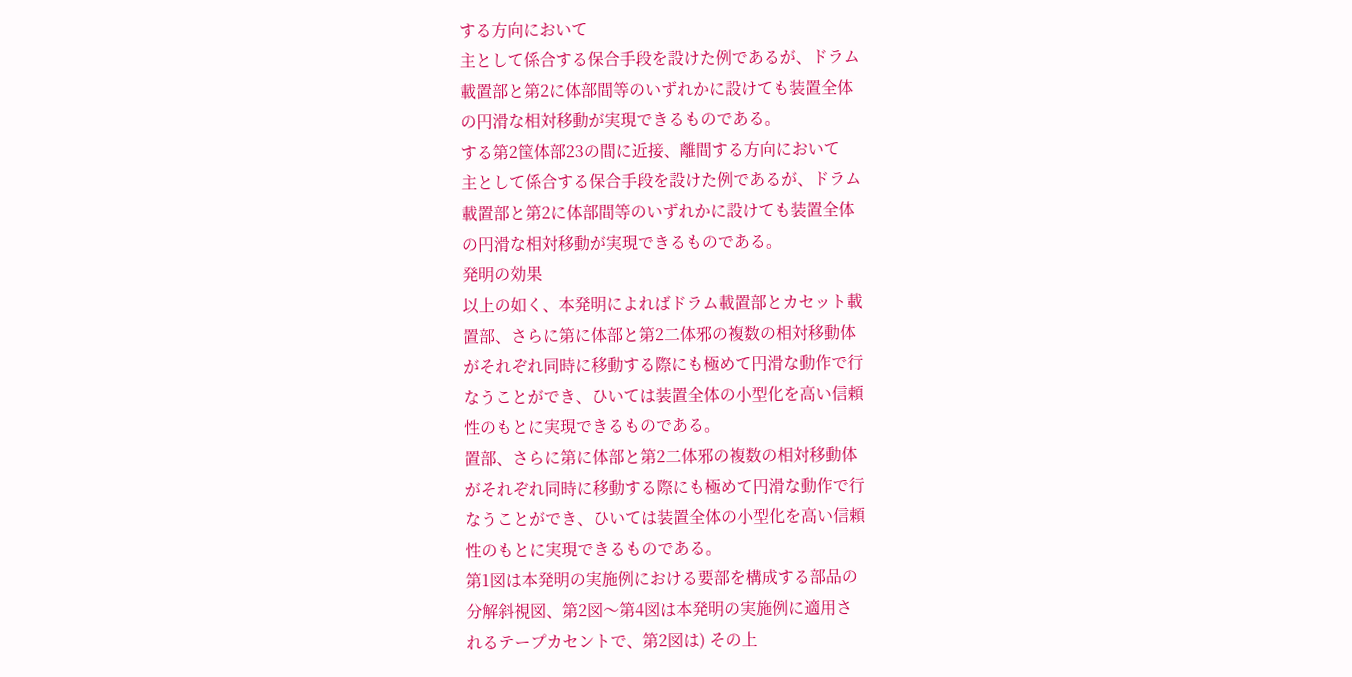する方向において
主として係合する保合手段を設けた例であるが、ドラム
載置部と第2に体部間等のいずれかに設けても装置全体
の円滑な相対移動が実現できるものである。
する第2筺体部23の間に近接、離間する方向において
主として係合する保合手段を設けた例であるが、ドラム
載置部と第2に体部間等のいずれかに設けても装置全体
の円滑な相対移動が実現できるものである。
発明の効果
以上の如く、本発明によればドラム載置部とカセット載
置部、さらに第に体部と第2二体邪の複数の相対移動体
がそれぞれ同時に移動する際にも極めて円滑な動作で行
なうことができ、ひいては装置全体の小型化を高い信頼
性のもとに実現できるものである。
置部、さらに第に体部と第2二体邪の複数の相対移動体
がそれぞれ同時に移動する際にも極めて円滑な動作で行
なうことができ、ひいては装置全体の小型化を高い信頼
性のもとに実現できるものである。
第1図は本発明の実施例における要部を構成する部品の
分解斜視図、第2図〜第4図は本発明の実施例に適用さ
れるテープカセントで、第2図は) その上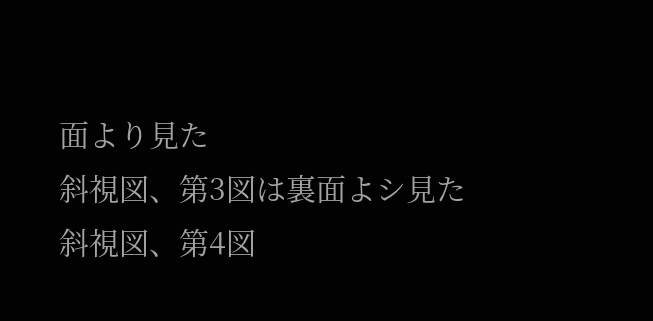面より見た
斜視図、第3図は裏面よシ見た斜視図、第4図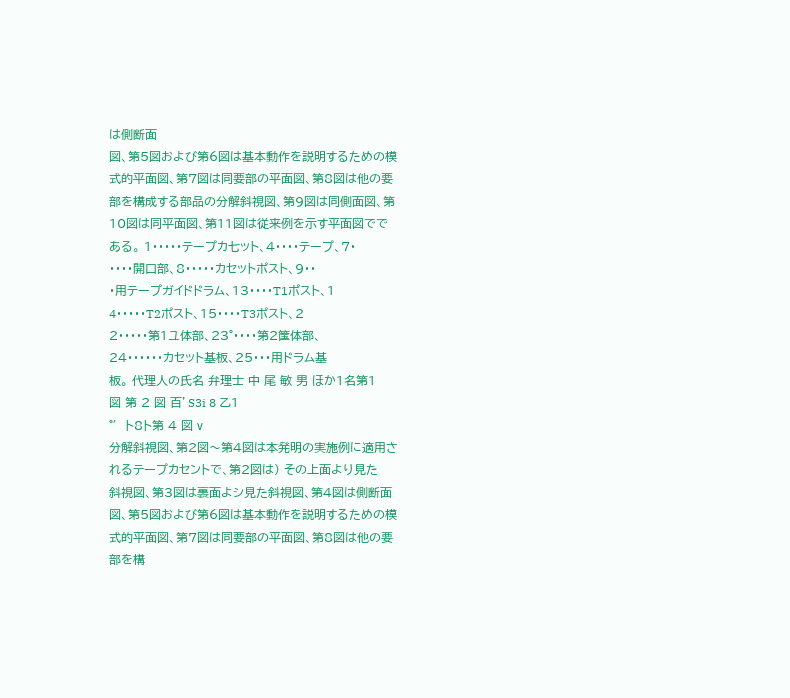は側断面
図、第5図および第6図は基本動作を説明するための模
式的平面図、第7図は同要部の平面図、第8図は他の要
部を構成する部品の分解斜視図、第9図は同側面図、第
10図は同平面図、第11図は従来例を示す平面図でで
ある。 1・・・・・テープカ七ット、4・・・・テープ、7・
・・・・開口部、8・・・・・カセットポスト、9・・
・用テープガイドドラム、13・・・・T1ポスト、1
4・・・・・T2ポスト、15・・・・T3ポスト、2
2・・・・・第1ユ体部、23°・・・・第2筺体部、
24・・・・・・カセット基板、25・・・用ドラム基
板。 代理人の氏名 弁理士 中 尾 敏 男 ほか1名第1
図 第 2 図 百’S3i 8 乙1
°′ト8ト第 4 図 ν
分解斜視図、第2図〜第4図は本発明の実施例に適用さ
れるテープカセントで、第2図は) その上面より見た
斜視図、第3図は裏面よシ見た斜視図、第4図は側断面
図、第5図および第6図は基本動作を説明するための模
式的平面図、第7図は同要部の平面図、第8図は他の要
部を構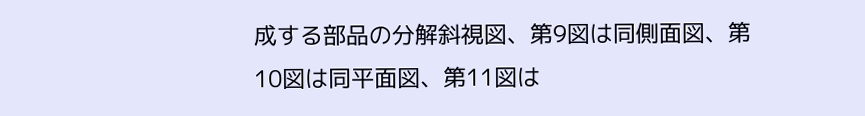成する部品の分解斜視図、第9図は同側面図、第
10図は同平面図、第11図は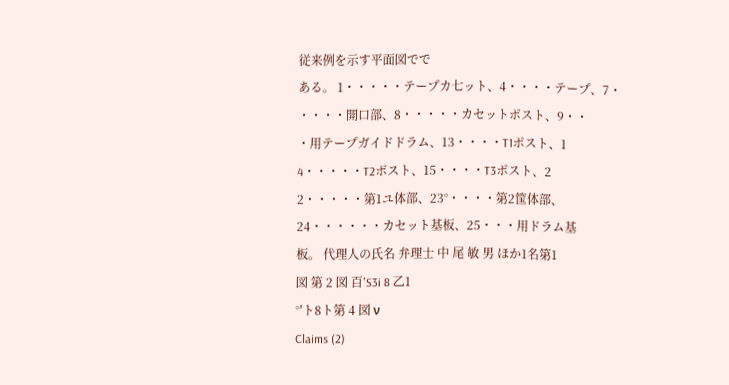従来例を示す平面図でで
ある。 1・・・・・テープカ七ット、4・・・・テープ、7・
・・・・開口部、8・・・・・カセットポスト、9・・
・用テープガイドドラム、13・・・・T1ポスト、1
4・・・・・T2ポスト、15・・・・T3ポスト、2
2・・・・・第1ユ体部、23°・・・・第2筺体部、
24・・・・・・カセット基板、25・・・用ドラム基
板。 代理人の氏名 弁理士 中 尾 敏 男 ほか1名第1
図 第 2 図 百’S3i 8 乙1
°′ト8ト第 4 図 ν
Claims (2)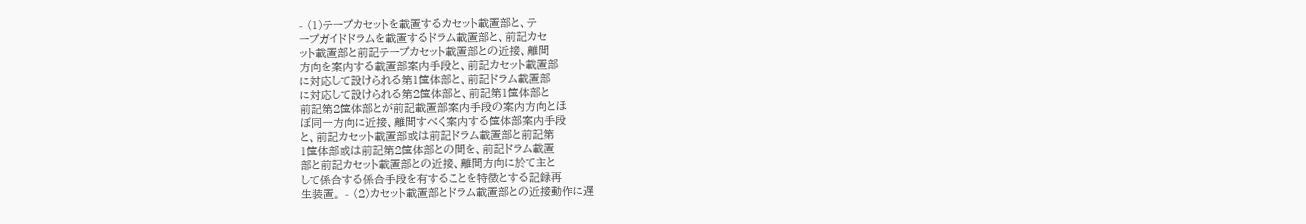- (1)テープカセットを載置するカセット載置部と、テ
ープガイドドラムを載置するドラム載置部と、前記カセ
ット載置部と前記テープカセット載置部との近接、離間
方向を案内する載置部案内手段と、前記カセット載置部
に対応して設けられる第1筺体部と、前記ドラム載置部
に対応して設けられる第2筺体部と、前記第1筺体部と
前記第2筺体部とが前記載置部案内手段の案内方向とほ
ぼ同一方向に近接、離間すべく案内する筺体部案内手段
と、前記カセット載置部或は前記ドラム載置部と前記第
1筺体部或は前記第2筺体部との間を、前記ドラム載置
部と前記カセット載置部との近接、離間方向に於て主と
して係合する係合手段を有することを特徴とする記録再
生装置。 - (2)カセット載置部とドラム載置部との近接動作に遅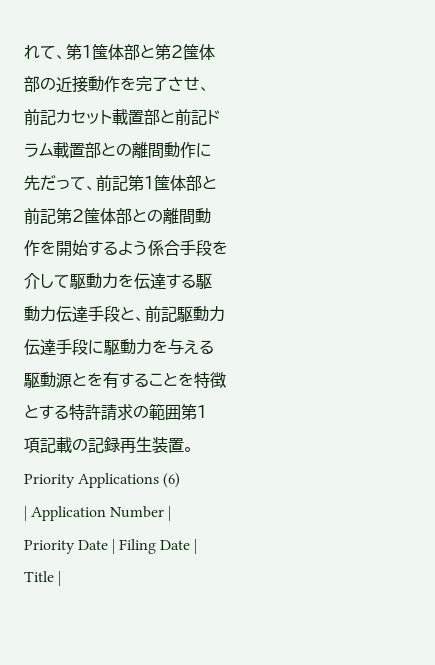れて、第1筺体部と第2筺体部の近接動作を完了させ、
前記カセット載置部と前記ドラム載置部との離間動作に
先だって、前記第1筺体部と前記第2筺体部との離間動
作を開始するよう係合手段を介して駆動力を伝達する駆
動力伝達手段と、前記駆動力伝達手段に駆動力を与える
駆動源とを有することを特徴とする特許請求の範囲第1
項記載の記録再生装置。
Priority Applications (6)
| Application Number | Priority Date | Filing Date | Title |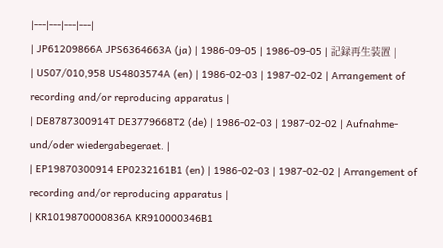|---|---|---|---|
| JP61209866A JPS6364663A (ja) | 1986-09-05 | 1986-09-05 | 記録再生装置 |
| US07/010,958 US4803574A (en) | 1986-02-03 | 1987-02-02 | Arrangement of recording and/or reproducing apparatus |
| DE8787300914T DE3779668T2 (de) | 1986-02-03 | 1987-02-02 | Aufnahme- und/oder wiedergabegeraet. |
| EP19870300914 EP0232161B1 (en) | 1986-02-03 | 1987-02-02 | Arrangement of recording and/or reproducing apparatus |
| KR1019870000836A KR910000346B1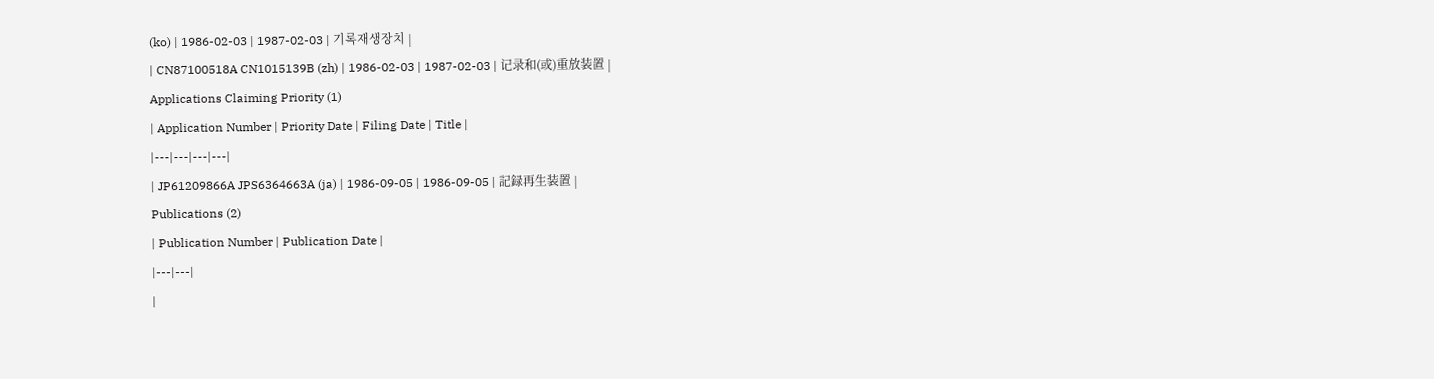(ko) | 1986-02-03 | 1987-02-03 | 기록재생장치 |
| CN87100518A CN1015139B (zh) | 1986-02-03 | 1987-02-03 | 记录和(或)重放装置 |
Applications Claiming Priority (1)
| Application Number | Priority Date | Filing Date | Title |
|---|---|---|---|
| JP61209866A JPS6364663A (ja) | 1986-09-05 | 1986-09-05 | 記録再生装置 |
Publications (2)
| Publication Number | Publication Date |
|---|---|
|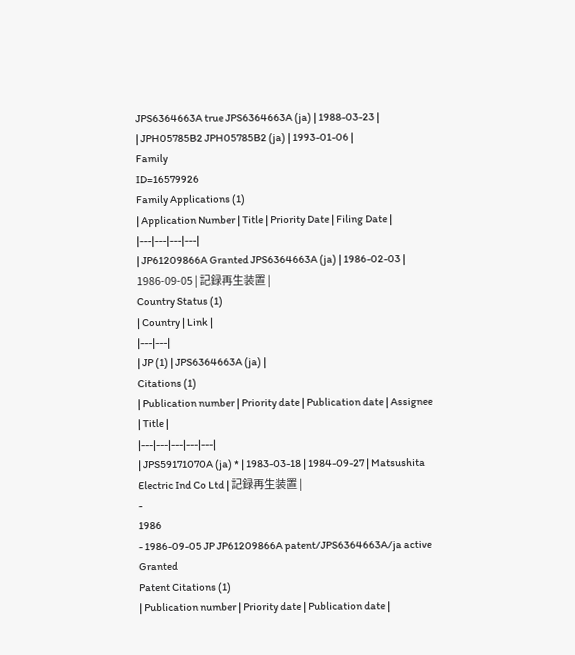JPS6364663A true JPS6364663A (ja) | 1988-03-23 |
| JPH05785B2 JPH05785B2 (ja) | 1993-01-06 |
Family
ID=16579926
Family Applications (1)
| Application Number | Title | Priority Date | Filing Date |
|---|---|---|---|
| JP61209866A Granted JPS6364663A (ja) | 1986-02-03 | 1986-09-05 | 記録再生装置 |
Country Status (1)
| Country | Link |
|---|---|
| JP (1) | JPS6364663A (ja) |
Citations (1)
| Publication number | Priority date | Publication date | Assignee | Title |
|---|---|---|---|---|
| JPS59171070A (ja) * | 1983-03-18 | 1984-09-27 | Matsushita Electric Ind Co Ltd | 記録再生装置 |
-
1986
- 1986-09-05 JP JP61209866A patent/JPS6364663A/ja active Granted
Patent Citations (1)
| Publication number | Priority date | Publication date |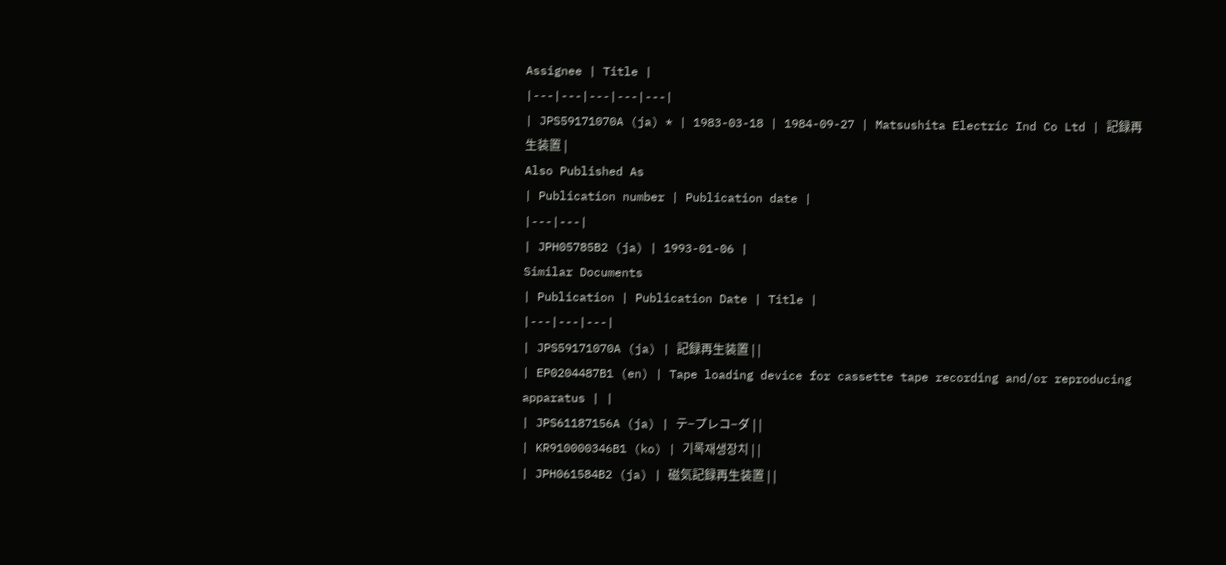Assignee | Title |
|---|---|---|---|---|
| JPS59171070A (ja) * | 1983-03-18 | 1984-09-27 | Matsushita Electric Ind Co Ltd | 記録再生装置 |
Also Published As
| Publication number | Publication date |
|---|---|
| JPH05785B2 (ja) | 1993-01-06 |
Similar Documents
| Publication | Publication Date | Title |
|---|---|---|
| JPS59171070A (ja) | 記録再生装置 | |
| EP0204487B1 (en) | Tape loading device for cassette tape recording and/or reproducing apparatus | |
| JPS61187156A (ja) | テ−プレコ−ダ | |
| KR910000346B1 (ko) | 기록재생장치 | |
| JPH061584B2 (ja) | 磁気記録再生装置 | |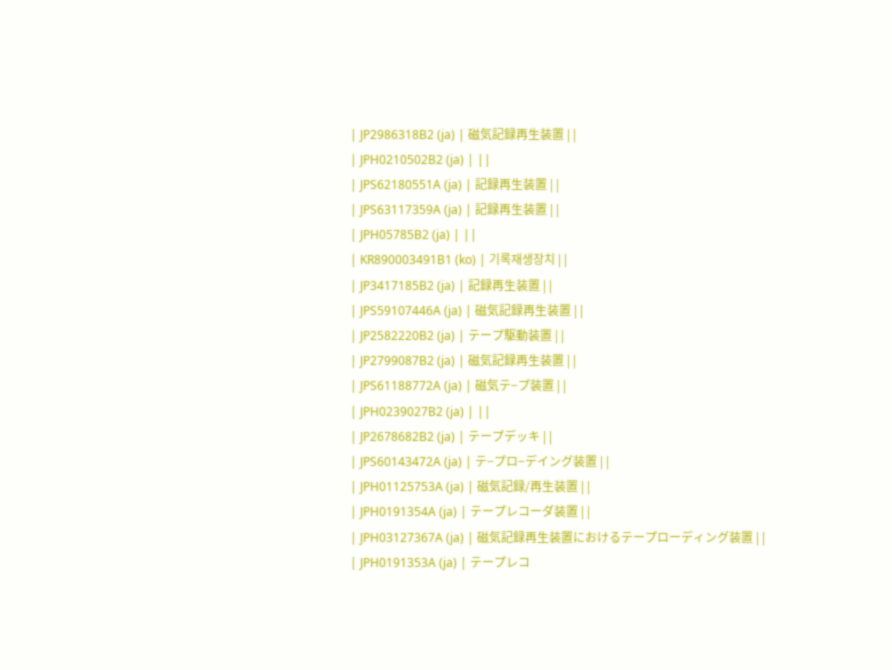| JP2986318B2 (ja) | 磁気記録再生装置 | |
| JPH0210502B2 (ja) | ||
| JPS62180551A (ja) | 記録再生装置 | |
| JPS63117359A (ja) | 記録再生装置 | |
| JPH05785B2 (ja) | ||
| KR890003491B1 (ko) | 기록재생장치 | |
| JP3417185B2 (ja) | 記録再生装置 | |
| JPS59107446A (ja) | 磁気記録再生装置 | |
| JP2582220B2 (ja) | テープ駆動装置 | |
| JP2799087B2 (ja) | 磁気記録再生装置 | |
| JPS61188772A (ja) | 磁気テ−プ装置 | |
| JPH0239027B2 (ja) | ||
| JP2678682B2 (ja) | テープデッキ | |
| JPS60143472A (ja) | テ−プロ−デイング装置 | |
| JPH01125753A (ja) | 磁気記録/再生装置 | |
| JPH0191354A (ja) | テープレコーダ装置 | |
| JPH03127367A (ja) | 磁気記録再生装置におけるテープローディング装置 | |
| JPH0191353A (ja) | テープレコ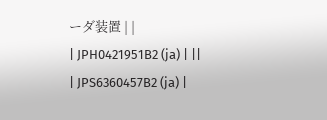ーダ装置 | |
| JPH0421951B2 (ja) | ||
| JPS6360457B2 (ja) |